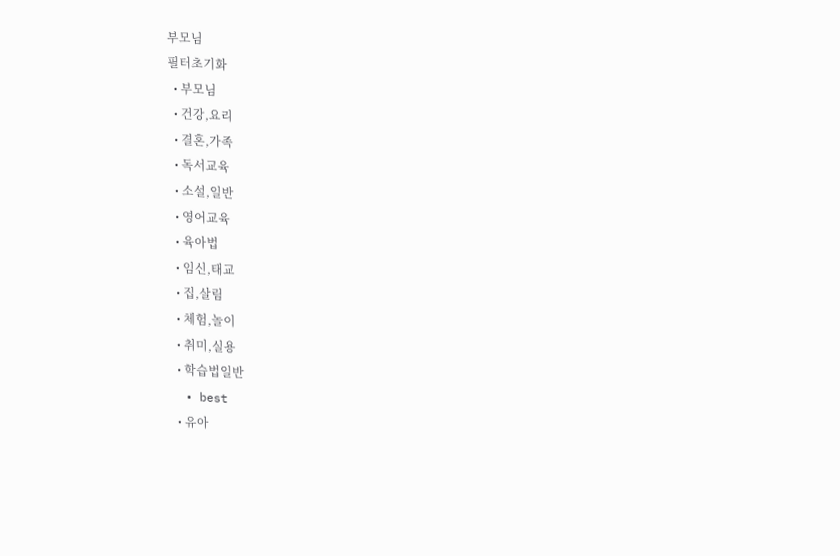부모님
필터초기화
  • 부모님
  • 건강,요리
  • 결혼,가족
  • 독서교육
  • 소설,일반
  • 영어교육
  • 육아법
  • 임신,태교
  • 집,살림
  • 체험,놀이
  • 취미,실용
  • 학습법일반
  • best
  • 유아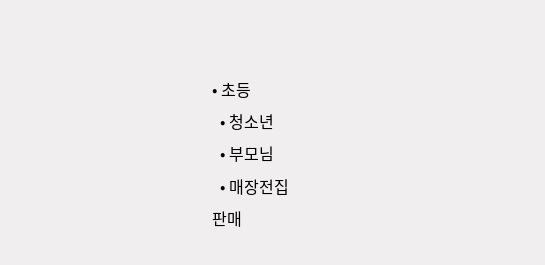• 초등
  • 청소년
  • 부모님
  • 매장전집
판매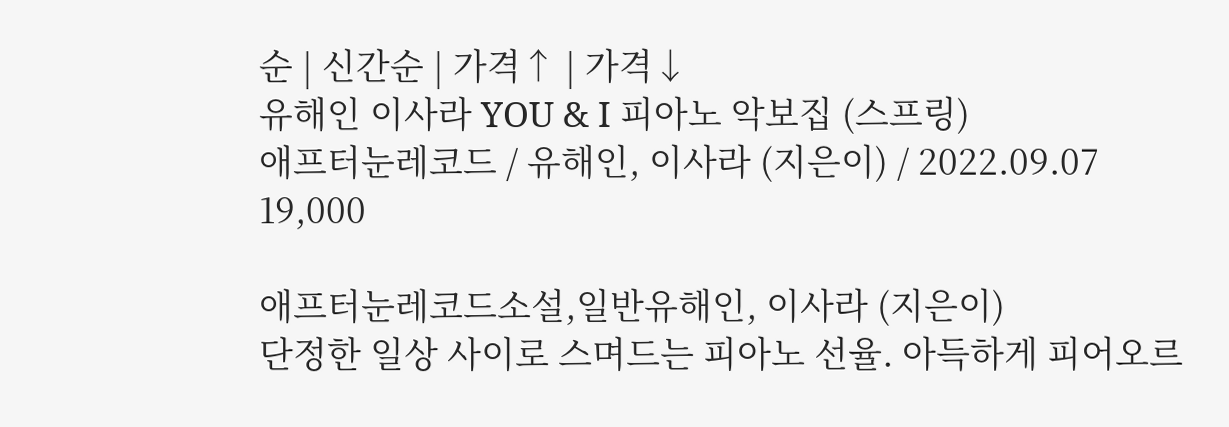순 | 신간순 | 가격↑ | 가격↓
유해인 이사라 YOU & I 피아노 악보집 (스프링)
애프터눈레코드 / 유해인, 이사라 (지은이) / 2022.09.07
19,000

애프터눈레코드소설,일반유해인, 이사라 (지은이)
단정한 일상 사이로 스며드는 피아노 선율. 아득하게 피어오르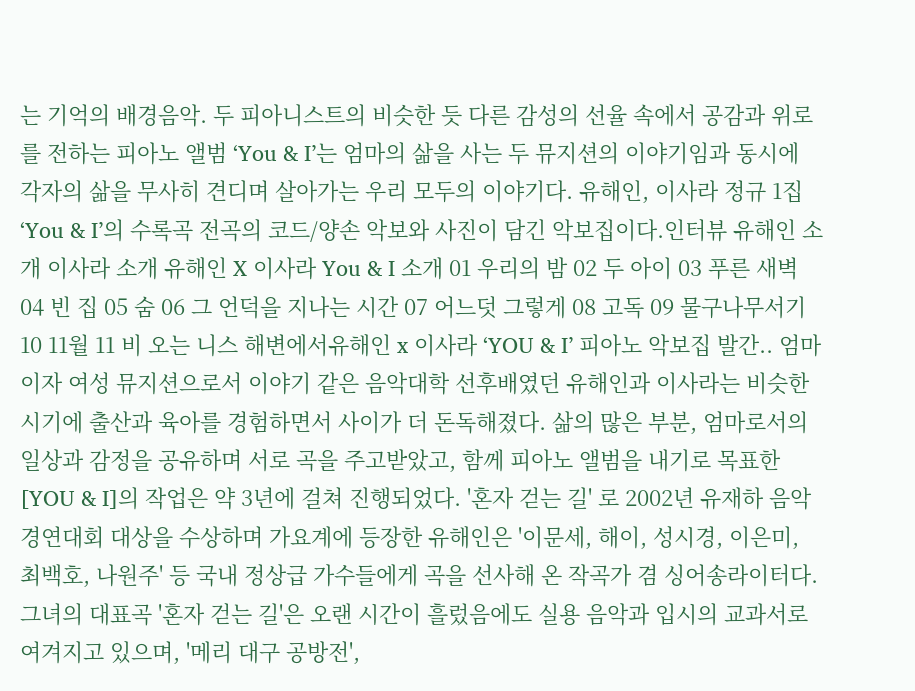는 기억의 배경음악. 두 피아니스트의 비슷한 듯 다른 감성의 선율 속에서 공감과 위로를 전하는 피아노 앨범 ‘You & I’는 엄마의 삶을 사는 두 뮤지션의 이야기임과 동시에 각자의 삶을 무사히 견디며 살아가는 우리 모두의 이야기다. 유해인, 이사라 정규 1집 ‘You & I’의 수록곡 전곡의 코드/양손 악보와 사진이 담긴 악보집이다.인터뷰 유해인 소개 이사라 소개 유해인 X 이사라 You & I 소개 01 우리의 밤 02 두 아이 03 푸른 새벽 04 빈 집 05 숨 06 그 언덕을 지나는 시간 07 어느덧 그렇게 08 고독 09 물구나무서기 10 11월 11 비 오는 니스 해변에서유해인 x 이사라 ‘YOU & I’ 피아노 악보집 발간.. 엄마이자 여성 뮤지션으로서 이야기 같은 음악대학 선후배였던 유해인과 이사라는 비슷한 시기에 출산과 육아를 경험하면서 사이가 더 돈독해졌다. 삶의 많은 부분, 엄마로서의 일상과 감정을 공유하며 서로 곡을 주고받았고, 함께 피아노 앨범을 내기로 목표한 [YOU & I]의 작업은 약 3년에 걸쳐 진행되었다. '혼자 걷는 길' 로 2002년 유재하 음악 경연대회 대상을 수상하며 가요계에 등장한 유해인은 '이문세, 해이, 성시경, 이은미, 최백호, 나원주' 등 국내 정상급 가수들에게 곡을 선사해 온 작곡가 겸 싱어송라이터다. 그녀의 대표곡 '혼자 걷는 길'은 오랜 시간이 흘렀음에도 실용 음악과 입시의 교과서로 여겨지고 있으며, '메리 대구 공방전',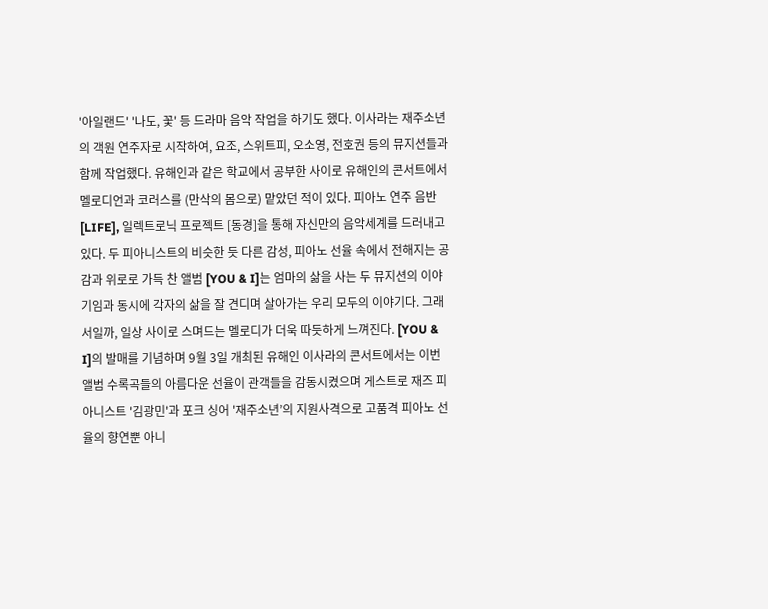'아일랜드' '나도, 꽃' 등 드라마 음악 작업을 하기도 했다. 이사라는 재주소년의 객원 연주자로 시작하여, 요조, 스위트피, 오소영, 전호권 등의 뮤지션들과 함께 작업했다. 유해인과 같은 학교에서 공부한 사이로 유해인의 콘서트에서 멜로디언과 코러스를 (만삭의 몸으로) 맡았던 적이 있다. 피아노 연주 음반[LIFE], 일렉트로닉 프로젝트 [동경]을 통해 자신만의 음악세계를 드러내고 있다. 두 피아니스트의 비슷한 듯 다른 감성, 피아노 선율 속에서 전해지는 공감과 위로로 가득 찬 앨범 [YOU & I]는 엄마의 삶을 사는 두 뮤지션의 이야기임과 동시에 각자의 삶을 잘 견디며 살아가는 우리 모두의 이야기다. 그래서일까, 일상 사이로 스며드는 멜로디가 더욱 따듯하게 느껴진다. [YOU & I]의 발매를 기념하며 9월 3일 개최된 유해인 이사라의 콘서트에서는 이번 앨범 수록곡들의 아름다운 선율이 관객들을 감동시켰으며 게스트로 재즈 피아니스트 '김광민'과 포크 싱어 '재주소년’의 지원사격으로 고품격 피아노 선율의 향연뿐 아니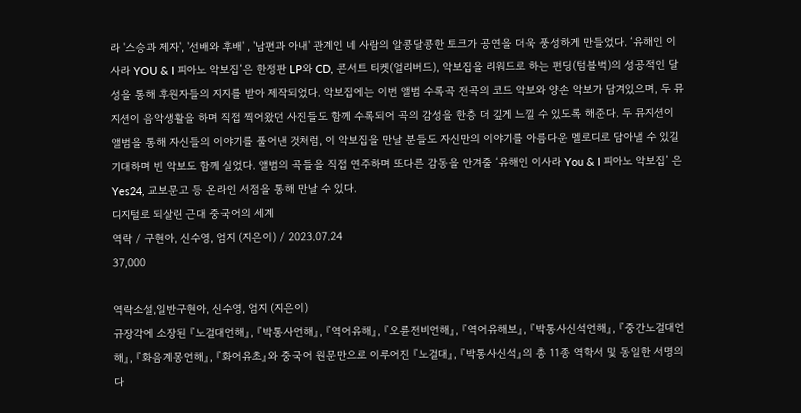라 '스승과 제자', '선배와 후배' , '남편과 아내' 관계인 네 사람의 알콩달콩한 토크가 공연을 더욱 풍성하게 만들었다. ‘유해인 이사라 YOU & I 피아노 악보집’은 한정판 LP와 CD, 콘서트 티켓(얼리버드), 악보집을 리워드로 하는 펀딩(텀블벅)의 성공적인 달성을 통해 후원자들의 지지를 받아 제작되었다. 악보집에는 이번 앨범 수록곡 전곡의 코드 악보와 양손 악보가 담겨있으며, 두 뮤지션이 음악생활을 하며 직접 찍어왔던 사진들도 함께 수록되어 곡의 감성을 한층 더 깊게 느낄 수 있도록 해준다. 두 뮤지션이 앨범을 통해 자신들의 이야기를 풀어낸 것처럼, 이 악보집을 만날 분들도 자신만의 이야기를 아름다운 멜로디로 담아낼 수 있길 기대하며 빈 악보도 함께 실었다. 앨범의 곡들을 직접 연주하며 또다른 감동을 안겨줄 ‘유해인 이사라 You & I 피아노 악보집’ 은 Yes24, 교보문고 등 온라인 서점을 통해 만날 수 있다.
디지털로 되살린 근대 중국어의 세계
역락 / 구현아, 신수영, 엄지 (지은이) / 2023.07.24
37,000

역락소설,일반구현아, 신수영, 엄지 (지은이)
규장각에 소장된 『노걸대언해』, 『박통사언해』, 『역어유해』, 『오륜전비언해』, 『역어유해보』, 『박통사신석언해』, 『중간노걸대언해』, 『화음계몽언해』, 『화어유초』와 중국어 원문만으로 이루어진 『노걸대』, 『박통사신석』의 총 11종 역학서 및 동일한 서명의 다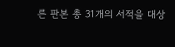른 판본 총 31개의 서적을 대상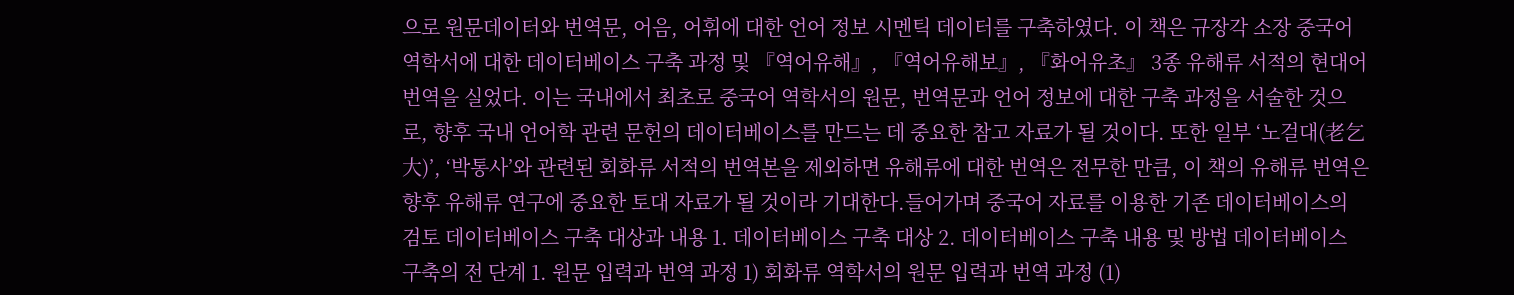으로 원문데이터와 번역문, 어음, 어휘에 대한 언어 정보 시멘틱 데이터를 구축하였다. 이 책은 규장각 소장 중국어 역학서에 대한 데이터베이스 구축 과정 및 『역어유해』, 『역어유해보』, 『화어유초』 3종 유해류 서적의 현대어 번역을 실었다. 이는 국내에서 최초로 중국어 역학서의 원문, 번역문과 언어 정보에 대한 구축 과정을 서술한 것으로, 향후 국내 언어학 관련 문헌의 데이터베이스를 만드는 데 중요한 참고 자료가 될 것이다. 또한 일부 ‘노걸대(⽼乞⼤)’, ‘박통사’와 관련된 회화류 서적의 번역본을 제외하면 유해류에 대한 번역은 전무한 만큼, 이 책의 유해류 번역은 향후 유해류 연구에 중요한 토대 자료가 될 것이라 기대한다.들어가며 중국어 자료를 이용한 기존 데이터베이스의 검토 데이터베이스 구축 대상과 내용 1. 데이터베이스 구축 대상 2. 데이터베이스 구축 내용 및 방법 데이터베이스 구축의 전 단계 1. 원문 입력과 번역 과정 1) 회화류 역학서의 원문 입력과 번역 과정 (1)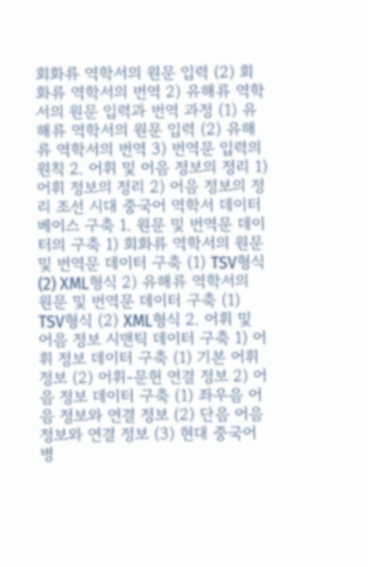회화류 역학서의 원문 입력 (2) 회화류 역학서의 번역 2) 유해류 역학서의 원문 입력과 번역 과정 (1) 유해류 역학서의 원문 입력 (2) 유해류 역학서의 번역 3) 번역문 입력의 원칙 2. 어휘 및 어음 정보의 정리 1) 어휘 정보의 정리 2) 어음 정보의 정리 조선 시대 중국어 역학서 데이터베이스 구축 1. 원문 및 번역문 데이터의 구축 1) 회화류 역학서의 원문 및 번역문 데이터 구축 (1) TSV형식 (2) XML형식 2) 유해류 역학서의 원문 및 번역문 데이터 구축 (1) TSV형식 (2) XML형식 2. 어휘 및 어음 정보 시맨틱 데이터 구축 1) 어휘 정보 데이터 구축 (1) 기본 어휘 정보 (2) 어휘-문헌 연결 정보 2) 어음 정보 데이터 구축 (1) 좌우음 어음 정보와 연결 정보 (2) 단음 어음 정보와 연결 정보 (3) 현대 중국어 병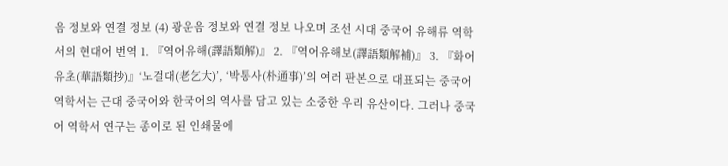음 정보와 연결 정보 (4) 광운음 정보와 연결 정보 나오며 조선 시대 중국어 유해류 역학서의 현대어 번역 1. 『역어유해(譯語類解)』 2. 『역어유해보(譯語類解補)』 3. 『화어유초(華語類抄)』‘노걸대(老乞大)’, ‘박통사(朴通事)’의 여러 판본으로 대표되는 중국어 역학서는 근대 중국어와 한국어의 역사를 담고 있는 소중한 우리 유산이다. 그러나 중국어 역학서 연구는 종이로 된 인쇄물에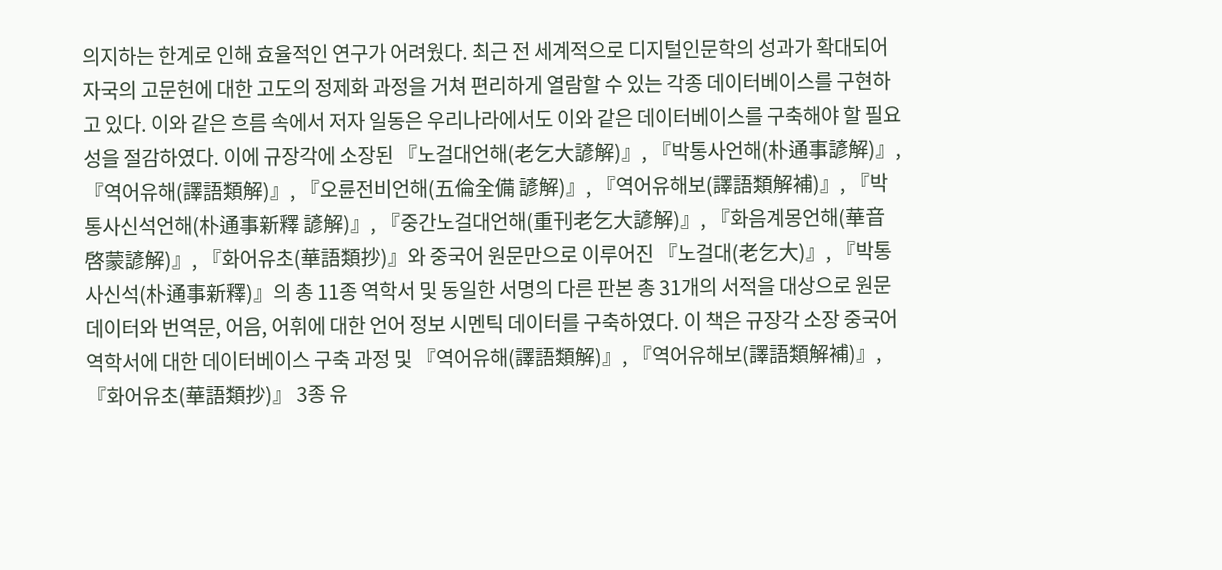의지하는 한계로 인해 효율적인 연구가 어려웠다. 최근 전 세계적으로 디지털인문학의 성과가 확대되어 자국의 고문헌에 대한 고도의 정제화 과정을 거쳐 편리하게 열람할 수 있는 각종 데이터베이스를 구현하고 있다. 이와 같은 흐름 속에서 저자 일동은 우리나라에서도 이와 같은 데이터베이스를 구축해야 할 필요성을 절감하였다. 이에 규장각에 소장된 『노걸대언해(老乞大諺解)』, 『박통사언해(朴通事諺解)』, 『역어유해(譯語類解)』, 『오륜전비언해(五倫全備 諺解)』, 『역어유해보(譯語類解補)』, 『박통사신석언해(朴通事新釋 諺解)』, 『중간노걸대언해(重刊老乞大諺解)』, 『화음계몽언해(華音啓蒙諺解)』, 『화어유초(華語類抄)』와 중국어 원문만으로 이루어진 『노걸대(老乞大)』, 『박통사신석(朴通事新釋)』의 총 11종 역학서 및 동일한 서명의 다른 판본 총 31개의 서적을 대상으로 원문데이터와 번역문, 어음, 어휘에 대한 언어 정보 시멘틱 데이터를 구축하였다. 이 책은 규장각 소장 중국어 역학서에 대한 데이터베이스 구축 과정 및 『역어유해(譯語類解)』, 『역어유해보(譯語類解補)』, 『화어유초(華語類抄)』 3종 유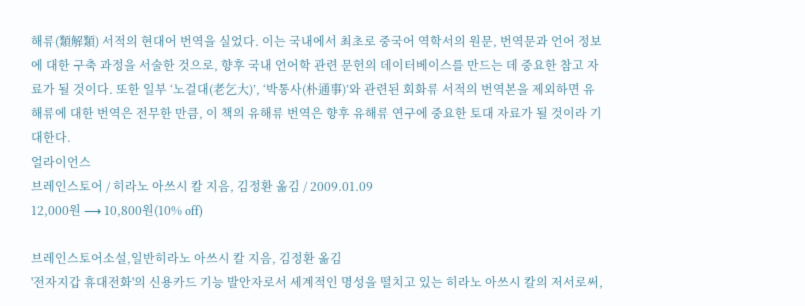해류(類解類) 서적의 현대어 번역을 실었다. 이는 국내에서 최초로 중국어 역학서의 원문, 번역문과 언어 정보에 대한 구축 과정을 서술한 것으로, 향후 국내 언어학 관련 문헌의 데이터베이스를 만드는 데 중요한 참고 자료가 될 것이다. 또한 일부 ‘노걸대(⽼乞⼤)’, ‘박통사(朴通事)’와 관련된 회화류 서적의 번역본을 제외하면 유해류에 대한 번역은 전무한 만큼, 이 책의 유해류 번역은 향후 유해류 연구에 중요한 토대 자료가 될 것이라 기대한다.
얼라이언스
브레인스토어 / 히라노 아쓰시 칼 지음, 김정환 옮김 / 2009.01.09
12,000원 ⟶ 10,800원(10% off)

브레인스토어소설,일반히라노 아쓰시 칼 지음, 김정환 옮김
'전자지갑 휴대전화'의 신용카드 기능 발안자로서 세계적인 명성을 떨치고 있는 히라노 아쓰시 칼의 저서로써,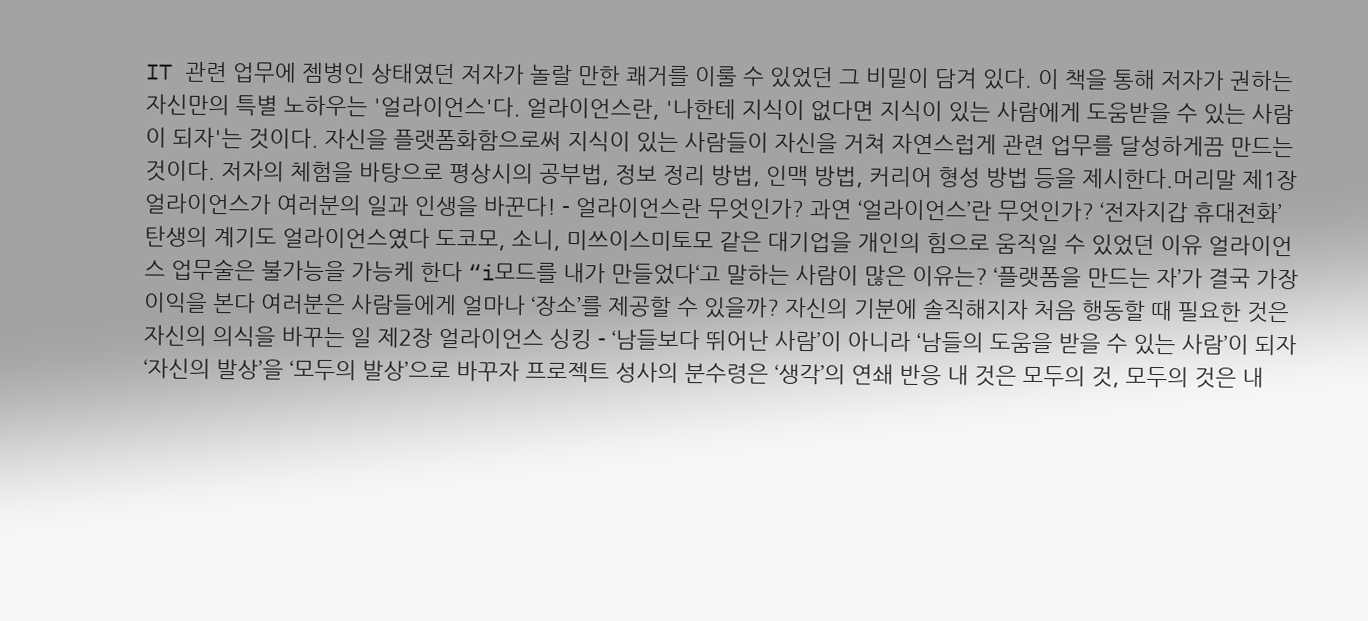IT 관련 업무에 젬병인 상태였던 저자가 놀랄 만한 쾌거를 이룰 수 있었던 그 비밀이 담겨 있다. 이 책을 통해 저자가 권하는 자신만의 특별 노하우는 '얼라이언스'다. 얼라이언스란, '나한테 지식이 없다면 지식이 있는 사람에게 도움받을 수 있는 사람이 되자'는 것이다. 자신을 플랫폼화함으로써 지식이 있는 사람들이 자신을 거쳐 자연스럽게 관련 업무를 달성하게끔 만드는 것이다. 저자의 체험을 바탕으로 평상시의 공부법, 정보 정리 방법, 인맥 방법, 커리어 형성 방법 등을 제시한다.머리말 제1장 얼라이언스가 여러분의 일과 인생을 바꾼다! - 얼라이언스란 무엇인가? 과연 ‘얼라이언스’란 무엇인가? ‘전자지갑 휴대전화’ 탄생의 계기도 얼라이언스였다 도코모, 소니, 미쓰이스미토모 같은 대기업을 개인의 힘으로 움직일 수 있었던 이유 얼라이언스 업무술은 불가능을 가능케 한다 “i모드를 내가 만들었다‘고 말하는 사람이 많은 이유는? ‘플랫폼을 만드는 자’가 결국 가장 이익을 본다 여러분은 사람들에게 얼마나 ‘장소’를 제공할 수 있을까? 자신의 기분에 솔직해지자 처음 행동할 때 필요한 것은 자신의 의식을 바꾸는 일 제2장 얼라이언스 싱킹 - ‘남들보다 뛰어난 사람’이 아니라 ‘남들의 도움을 받을 수 있는 사람’이 되자 ‘자신의 발상’을 ‘모두의 발상’으로 바꾸자 프로젝트 성사의 분수령은 ‘생각’의 연쇄 반응 내 것은 모두의 것, 모두의 것은 내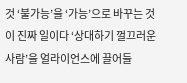것 ‘불가능’을 ‘가능’으로 바꾸는 것이 진짜 일이다 ‘상대하기 껄끄러운 사람’을 얼라이언스에 끌어들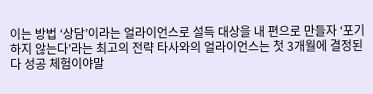이는 방법 ‘상담’이라는 얼라이언스로 설득 대상을 내 편으로 만들자 ‘포기하지 않는다’라는 최고의 전략 타사와의 얼라이언스는 첫 3개월에 결정된다 성공 체험이야말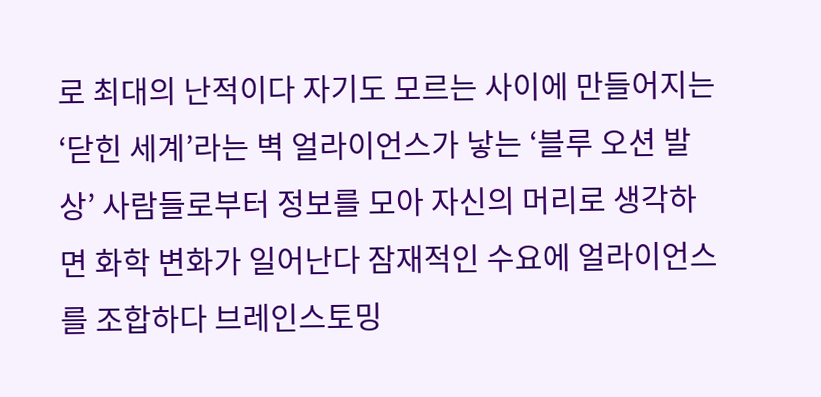로 최대의 난적이다 자기도 모르는 사이에 만들어지는 ‘닫힌 세계’라는 벽 얼라이언스가 낳는 ‘블루 오션 발상’ 사람들로부터 정보를 모아 자신의 머리로 생각하면 화학 변화가 일어난다 잠재적인 수요에 얼라이언스를 조합하다 브레인스토밍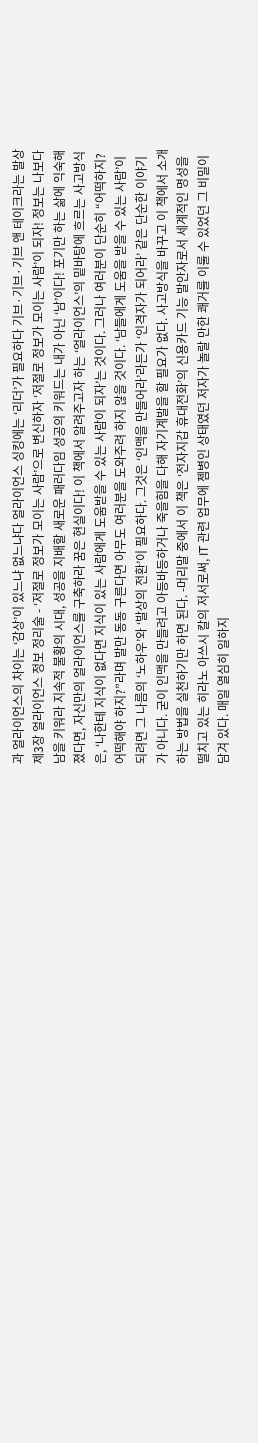과 얼라이언스의 차이는 ‘감상’이 있느냐 없느냐다 얼라이언스 싱킹에는 ‘리더’가 필요하다 기브·기브·기브 앤 테이크라는 발상 제3장 얼라이언스 정보 정리술 - ‘저절로 정보가 모이는 사람’으로 변신하자 ‘저절로 정보가 모이는 사람’이 되자! 정보는 나보다 남을 키워라 지속적 불황의 시대, 성공을 지배할 새로운 패러다임 성공의 키워드는 내가 아닌 ‘남’이다! 포기만 하는 삶에 익숙해졌다면, 자신만의 얼라이언스를 구축하라 꿈은 현실이다! 이 책에서 알려주고자 하는 ‘얼라이언스’의 밑바탕에 흐르는 사고방식은, ‘나한테 지식이 없다면 지식이 있는 사람에게 도움받을 수 있는 사람이 되자’는 것이다. 그러나 여러분이 단순히 “어떡하지? 어떡해야 하지?”라며 발만 동동 구른다면 아무도 여러분을 도와주려 하지 않을 것이다. ‘남들에게 도움을 받을 수 있는 사람’이 되려면 그 나름의 ‘노하우’와 ‘발상의 전환’이 필요하다. 그것은 ‘인맥을 만들어라’라든가 ‘인격자가 되어라’ 같은 단순한 이야기가 아니다. 굳이 인맥을 만들려고 아등바등하거나 죽을힘을 다해 자기계발을 할 필요가 없다. 사고방식을 바꾸고 이 책에서 소개하는 방법을 실천하기만 하면 된다. -머리말 중에서 이 책은 ‘전자지갑 휴대전화’의 신용카드 기능 발안자로서 세계적인 명성을 떨치고 있는 히라노 아쓰시 칼의 저서로써, IT 관련 업무에 젬병인 상태였던 저자가 놀랄 만한 쾌거를 이룰 수 있었던 그 비밀이 담겨 있다. 매일 열심히 일하지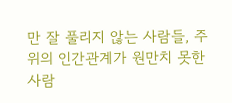만 잘 풀리지 않는 사람들, 주위의 인간관계가 원만치 못한 사람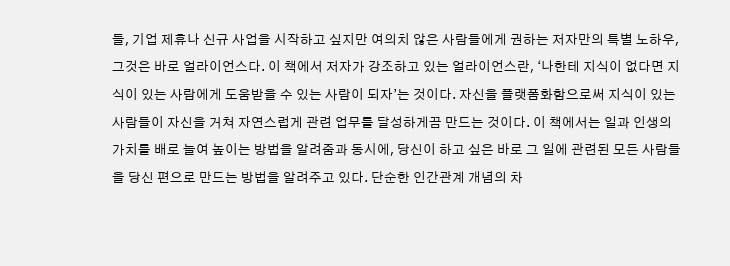들, 기업 제휴나 신규 사업을 시작하고 싶지만 여의치 않은 사람들에게 권하는 저자만의 특별 노하우, 그것은 바로 얼라이언스다. 이 책에서 저자가 강조하고 있는 얼라이언스란, ‘나한테 지식이 없다면 지식이 있는 사람에게 도움받을 수 있는 사람이 되자’는 것이다. 자신을 플랫폼화함으로써 지식이 있는 사람들이 자신을 거쳐 자연스럽게 관련 업무를 달성하게끔 만드는 것이다. 이 책에서는 일과 인생의 가치를 배로 늘여 높이는 방법을 알려줌과 동시에, 당신이 하고 싶은 바로 그 일에 관련된 모든 사람들을 당신 편으로 만드는 방법을 알려주고 있다. 단순한 인간관계 개념의 차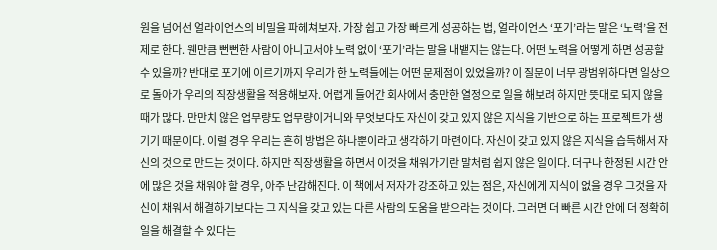원을 넘어선 얼라이언스의 비밀을 파헤쳐보자. 가장 쉽고 가장 빠르게 성공하는 법, 얼라이언스 ‘포기’라는 말은 ‘노력’을 전제로 한다. 웬만큼 뻔뻔한 사람이 아니고서야 노력 없이 ‘포기’라는 말을 내뱉지는 않는다. 어떤 노력을 어떻게 하면 성공할 수 있을까? 반대로 포기에 이르기까지 우리가 한 노력들에는 어떤 문제점이 있었을까? 이 질문이 너무 광범위하다면 일상으로 돌아가 우리의 직장생활을 적용해보자. 어렵게 들어간 회사에서 충만한 열정으로 일을 해보려 하지만 뜻대로 되지 않을 때가 많다. 만만치 않은 업무량도 업무량이거니와 무엇보다도 자신이 갖고 있지 않은 지식을 기반으로 하는 프로젝트가 생기기 때문이다. 이럴 경우 우리는 흔히 방법은 하나뿐이라고 생각하기 마련이다. 자신이 갖고 있지 않은 지식을 습득해서 자신의 것으로 만드는 것이다. 하지만 직장생활을 하면서 이것을 채워가기란 말처럼 쉽지 않은 일이다. 더구나 한정된 시간 안에 많은 것을 채워야 할 경우, 아주 난감해진다. 이 책에서 저자가 강조하고 있는 점은, 자신에게 지식이 없을 경우 그것을 자신이 채워서 해결하기보다는 그 지식을 갖고 있는 다른 사람의 도움을 받으라는 것이다. 그러면 더 빠른 시간 안에 더 정확히 일을 해결할 수 있다는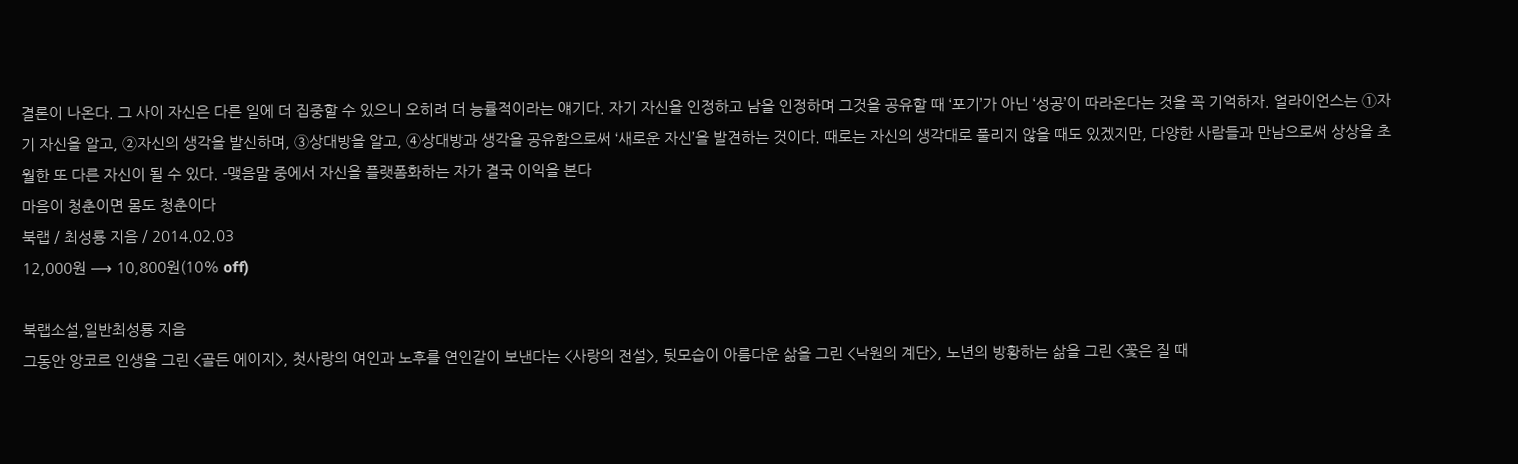결론이 나온다. 그 사이 자신은 다른 일에 더 집중할 수 있으니 오히려 더 능률적이라는 얘기다. 자기 자신을 인정하고 남을 인정하며 그것을 공유할 때 ‘포기’가 아닌 ‘성공’이 따라온다는 것을 꼭 기억하자. 얼라이언스는 ①자기 자신을 알고, ②자신의 생각을 발신하며, ③상대방을 알고, ④상대방과 생각을 공유함으로써 ‘새로운 자신’을 발견하는 것이다. 때로는 자신의 생각대로 풀리지 않을 때도 있겠지만, 다양한 사람들과 만남으로써 상상을 초월한 또 다른 자신이 될 수 있다. -맺음말 중에서 자신을 플랫폼화하는 자가 결국 이익을 본다
마음이 청춘이면 몸도 청춘이다
북랩 / 최성룡 지음 / 2014.02.03
12,000원 ⟶ 10,800원(10% off)

북랩소설,일반최성룡 지음
그동안 앙코르 인생을 그린 <골든 에이지>, 첫사랑의 여인과 노후를 연인같이 보낸다는 <사랑의 전설>, 뒷모습이 아름다운 삶을 그린 <낙원의 계단>, 노년의 방황하는 삶을 그린 <꽃은 질 때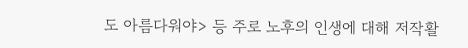도 아름다워야> 등 주로 노후의 인생에 대해 저작활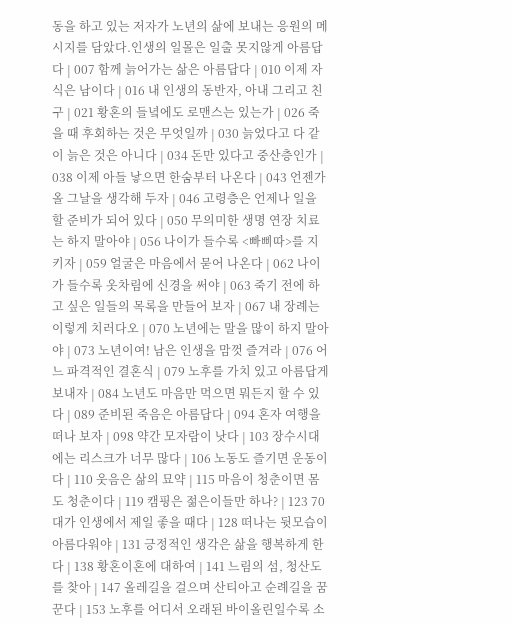동을 하고 있는 저자가 노년의 삶에 보내는 응원의 메시지를 담았다.인생의 일몰은 일출 못지않게 아름답다 | 007 함께 늙어가는 삶은 아름답다 | 010 이제 자식은 남이다 | 016 내 인생의 동반자, 아내 그리고 친구 | 021 황혼의 들녘에도 로맨스는 있는가 | 026 죽을 때 후회하는 것은 무엇일까 | 030 늙었다고 다 같이 늙은 것은 아니다 | 034 돈만 있다고 중산층인가 | 038 이제 아들 낳으면 한숨부터 나온다 | 043 언젠가 올 그날을 생각해 두자 | 046 고령층은 언제나 일을 할 준비가 되어 있다 | 050 무의미한 생명 연장 치료는 하지 말아야 | 056 나이가 들수록 <빠삐따>를 지키자 | 059 얼굴은 마음에서 묻어 나온다 | 062 나이가 들수록 옷차림에 신경을 써야 | 063 죽기 전에 하고 싶은 일들의 목록을 만들어 보자 | 067 내 장례는 이렇게 치러다오 | 070 노년에는 말을 많이 하지 말아야 | 073 노년이여! 남은 인생을 맘껏 즐겨라 | 076 어느 파격적인 결혼식 | 079 노후를 가치 있고 아름답게 보내자 | 084 노년도 마음만 먹으면 뭐든지 할 수 있다 | 089 준비된 죽음은 아름답다 | 094 혼자 여행을 떠나 보자 | 098 약간 모자람이 낫다 | 103 장수시대에는 리스크가 너무 많다 | 106 노동도 즐기면 운동이다 | 110 웃음은 삶의 묘약 | 115 마음이 청춘이면 몸도 청춘이다 | 119 캠핑은 젊은이들만 하나? | 123 70대가 인생에서 제일 좋을 때다 | 128 떠나는 뒷모습이 아름다워야 | 131 긍정적인 생각은 삶을 행복하게 한다 | 138 황혼이혼에 대하여 | 141 느림의 섬, 청산도를 찾아 | 147 올레길을 걸으며 산티아고 순례길을 꿈꾼다 | 153 노후를 어디서 오래된 바이올린일수록 소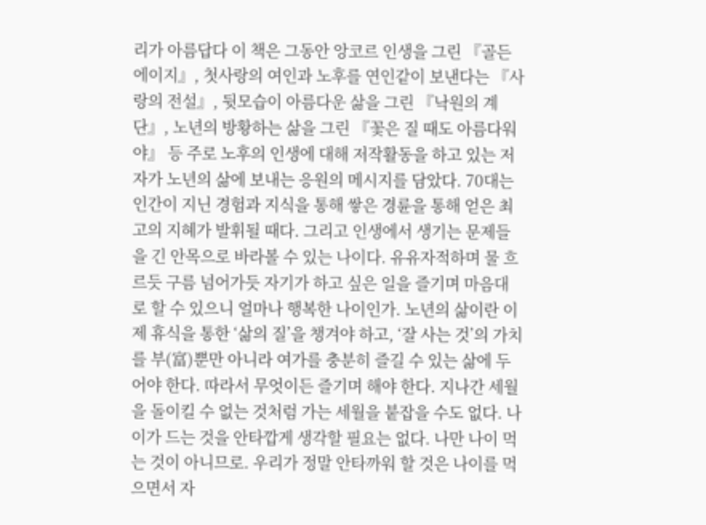리가 아름답다 이 책은 그동안 앙코르 인생을 그린 『골든 에이지』, 첫사랑의 여인과 노후를 연인같이 보낸다는 『사랑의 전설』, 뒷모습이 아름다운 삶을 그린 『낙원의 계단』, 노년의 방황하는 삶을 그린 『꽃은 질 때도 아름다워야』 등 주로 노후의 인생에 대해 저작활동을 하고 있는 저자가 노년의 삶에 보내는 응원의 메시지를 담았다. 70대는 인간이 지닌 경험과 지식을 통해 쌓은 경륜을 통해 얻은 최고의 지혜가 발휘될 때다. 그리고 인생에서 생기는 문제들을 긴 안목으로 바라볼 수 있는 나이다. 유유자적하며 물 흐르듯 구름 넘어가듯 자기가 하고 싶은 일을 즐기며 마음대로 할 수 있으니 얼마나 행복한 나이인가. 노년의 삶이란 이제 휴식을 통한 ‘삶의 질’을 챙겨야 하고, ‘잘 사는 것’의 가치를 부(富)뿐만 아니라 여가를 충분히 즐길 수 있는 삶에 두어야 한다. 따라서 무엇이든 즐기며 해야 한다. 지나간 세월을 돌이킬 수 없는 것처럼 가는 세월을 붙잡을 수도 없다. 나이가 드는 것을 안타깝게 생각할 필요는 없다. 나만 나이 먹는 것이 아니므로. 우리가 정말 안타까워 할 것은 나이를 먹으면서 자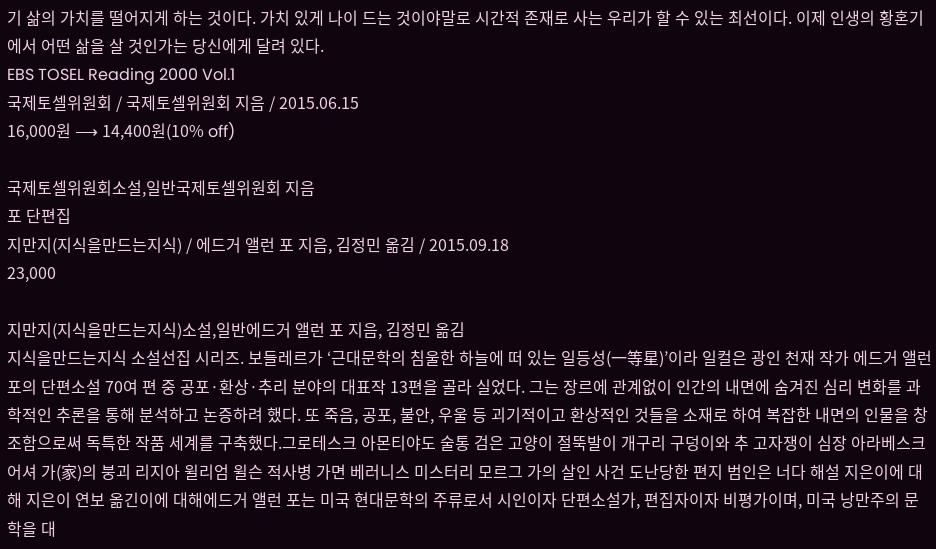기 삶의 가치를 떨어지게 하는 것이다. 가치 있게 나이 드는 것이야말로 시간적 존재로 사는 우리가 할 수 있는 최선이다. 이제 인생의 황혼기에서 어떤 삶을 살 것인가는 당신에게 달려 있다.
EBS TOSEL Reading 2000 Vol.1
국제토셀위원회 / 국제토셀위원회 지음 / 2015.06.15
16,000원 ⟶ 14,400원(10% off)

국제토셀위원회소설,일반국제토셀위원회 지음
포 단편집
지만지(지식을만드는지식) / 에드거 앨런 포 지음, 김정민 옮김 / 2015.09.18
23,000

지만지(지식을만드는지식)소설,일반에드거 앨런 포 지음, 김정민 옮김
지식을만드는지식 소설선집 시리즈. 보들레르가 ‘근대문학의 침울한 하늘에 떠 있는 일등성(一等星)’이라 일컬은 광인 천재 작가 에드거 앨런 포의 단편소설 70여 편 중 공포·환상·추리 분야의 대표작 13편을 골라 실었다. 그는 장르에 관계없이 인간의 내면에 숨겨진 심리 변화를 과학적인 추론을 통해 분석하고 논증하려 했다. 또 죽음, 공포, 불안, 우울 등 괴기적이고 환상적인 것들을 소재로 하여 복잡한 내면의 인물을 창조함으로써 독특한 작품 세계를 구축했다.그로테스크 아몬티야도 술통 검은 고양이 절뚝발이 개구리 구덩이와 추 고자쟁이 심장 아라베스크 어셔 가(家)의 붕괴 리지아 윌리엄 윌슨 적사병 가면 베러니스 미스터리 모르그 가의 살인 사건 도난당한 편지 범인은 너다 해설 지은이에 대해 지은이 연보 옮긴이에 대해에드거 앨런 포는 미국 현대문학의 주류로서 시인이자 단편소설가, 편집자이자 비평가이며, 미국 낭만주의 문학을 대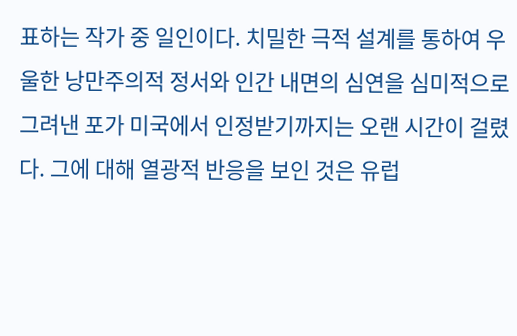표하는 작가 중 일인이다. 치밀한 극적 설계를 통하여 우울한 낭만주의적 정서와 인간 내면의 심연을 심미적으로 그려낸 포가 미국에서 인정받기까지는 오랜 시간이 걸렸다. 그에 대해 열광적 반응을 보인 것은 유럽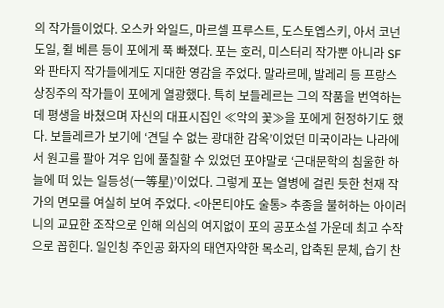의 작가들이었다. 오스카 와일드, 마르셀 프루스트, 도스토옙스키, 아서 코넌 도일, 쥘 베른 등이 포에게 푹 빠졌다. 포는 호러, 미스터리 작가뿐 아니라 SF와 판타지 작가들에게도 지대한 영감을 주었다. 말라르메, 발레리 등 프랑스 상징주의 작가들이 포에게 열광했다. 특히 보들레르는 그의 작품을 번역하는 데 평생을 바쳤으며 자신의 대표시집인 ≪악의 꽃≫을 포에게 헌정하기도 했다. 보들레르가 보기에 ‘견딜 수 없는 광대한 감옥’이었던 미국이라는 나라에서 원고를 팔아 겨우 입에 풀칠할 수 있었던 포야말로 ‘근대문학의 침울한 하늘에 떠 있는 일등성(一等星)’이었다. 그렇게 포는 열병에 걸린 듯한 천재 작가의 면모를 여실히 보여 주었다. <아몬티야도 술통> 추종을 불허하는 아이러니의 교묘한 조작으로 인해 의심의 여지없이 포의 공포소설 가운데 최고 수작으로 꼽힌다. 일인칭 주인공 화자의 태연자약한 목소리, 압축된 문체, 습기 찬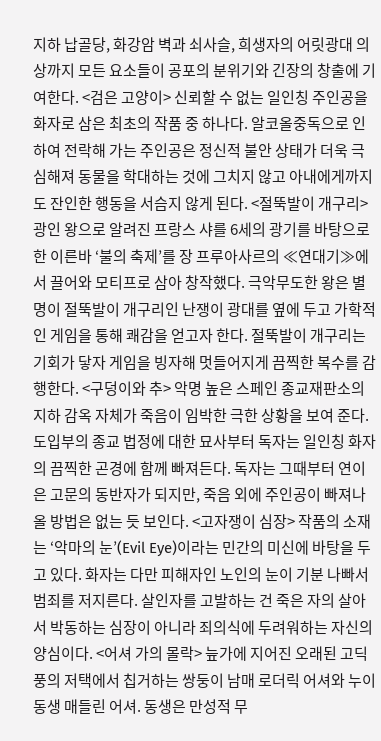지하 납골당, 화강암 벽과 쇠사슬, 희생자의 어릿광대 의상까지 모든 요소들이 공포의 분위기와 긴장의 창출에 기여한다. <검은 고양이> 신뢰할 수 없는 일인칭 주인공을 화자로 삼은 최초의 작품 중 하나다. 알코올중독으로 인하여 전락해 가는 주인공은 정신적 불안 상태가 더욱 극심해져 동물을 학대하는 것에 그치지 않고 아내에게까지도 잔인한 행동을 서슴지 않게 된다. <절뚝발이 개구리> 광인 왕으로 알려진 프랑스 샤를 6세의 광기를 바탕으로 한 이른바 ‘불의 축제’를 장 프루아사르의 ≪연대기≫에서 끌어와 모티프로 삼아 창작했다. 극악무도한 왕은 별명이 절뚝발이 개구리인 난쟁이 광대를 옆에 두고 가학적인 게임을 통해 쾌감을 얻고자 한다. 절뚝발이 개구리는 기회가 닿자 게임을 빙자해 멋들어지게 끔찍한 복수를 감행한다. <구덩이와 추> 악명 높은 스페인 종교재판소의 지하 감옥 자체가 죽음이 임박한 극한 상황을 보여 준다. 도입부의 종교 법정에 대한 묘사부터 독자는 일인칭 화자의 끔찍한 곤경에 함께 빠져든다. 독자는 그때부터 연이은 고문의 동반자가 되지만, 죽음 외에 주인공이 빠져나올 방법은 없는 듯 보인다. <고자쟁이 심장> 작품의 소재는 ‘악마의 눈’(Evil Eye)이라는 민간의 미신에 바탕을 두고 있다. 화자는 다만 피해자인 노인의 눈이 기분 나빠서 범죄를 저지른다. 살인자를 고발하는 건 죽은 자의 살아서 박동하는 심장이 아니라 죄의식에 두려워하는 자신의 양심이다. <어셔 가의 몰락> 늪가에 지어진 오래된 고딕풍의 저택에서 칩거하는 쌍둥이 남매 로더릭 어셔와 누이동생 매들린 어셔. 동생은 만성적 무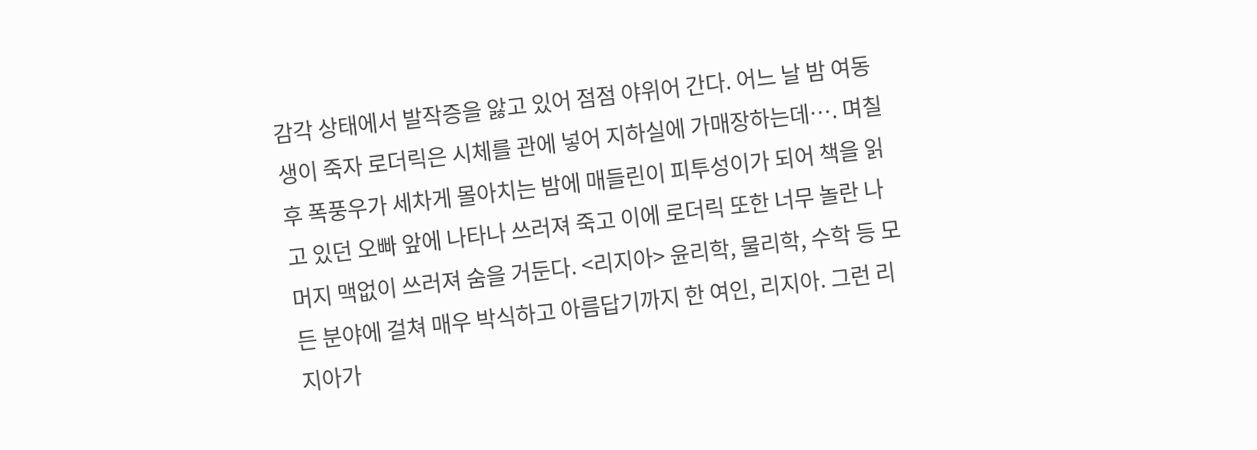감각 상태에서 발작증을 앓고 있어 점점 야위어 간다. 어느 날 밤 여동생이 죽자 로더릭은 시체를 관에 넣어 지하실에 가매장하는데…. 며칠 후 폭풍우가 세차게 몰아치는 밤에 매들린이 피투성이가 되어 책을 읽고 있던 오빠 앞에 나타나 쓰러져 죽고 이에 로더릭 또한 너무 놀란 나머지 맥없이 쓰러져 숨을 거둔다. <리지아> 윤리학, 물리학, 수학 등 모든 분야에 걸쳐 매우 박식하고 아름답기까지 한 여인, 리지아. 그런 리지아가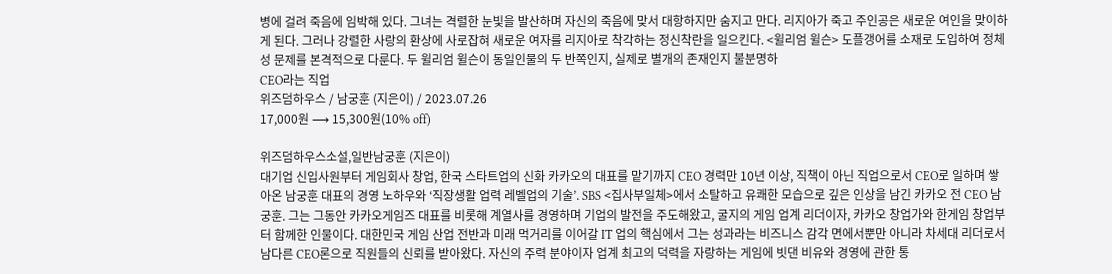병에 걸려 죽음에 임박해 있다. 그녀는 격렬한 눈빛을 발산하며 자신의 죽음에 맞서 대항하지만 숨지고 만다. 리지아가 죽고 주인공은 새로운 여인을 맞이하게 된다. 그러나 강렬한 사랑의 환상에 사로잡혀 새로운 여자를 리지아로 착각하는 정신착란을 일으킨다. <윌리엄 윌슨> 도플갱어를 소재로 도입하여 정체성 문제를 본격적으로 다룬다. 두 윌리엄 윌슨이 동일인물의 두 반쪽인지, 실제로 별개의 존재인지 불분명하
CEO라는 직업
위즈덤하우스 / 남궁훈 (지은이) / 2023.07.26
17,000원 ⟶ 15,300원(10% off)

위즈덤하우스소설,일반남궁훈 (지은이)
대기업 신입사원부터 게임회사 창업, 한국 스타트업의 신화 카카오의 대표를 맡기까지 CEO 경력만 10년 이상, 직책이 아닌 직업으로서 CEO로 일하며 쌓아온 남궁훈 대표의 경영 노하우와 ‘직장생활 업력 레벨업의 기술’. SBS <집사부일체>에서 소탈하고 유쾌한 모습으로 깊은 인상을 남긴 카카오 전 CEO 남궁훈. 그는 그동안 카카오게임즈 대표를 비롯해 계열사를 경영하며 기업의 발전을 주도해왔고, 굴지의 게임 업계 리더이자, 카카오 창업가와 한게임 창업부터 함께한 인물이다. 대한민국 게임 산업 전반과 미래 먹거리를 이어갈 IT 업의 핵심에서 그는 성과라는 비즈니스 감각 면에서뿐만 아니라 차세대 리더로서 남다른 CEO론으로 직원들의 신뢰를 받아왔다. 자신의 주력 분야이자 업계 최고의 덕력을 자랑하는 게임에 빗댄 비유와 경영에 관한 통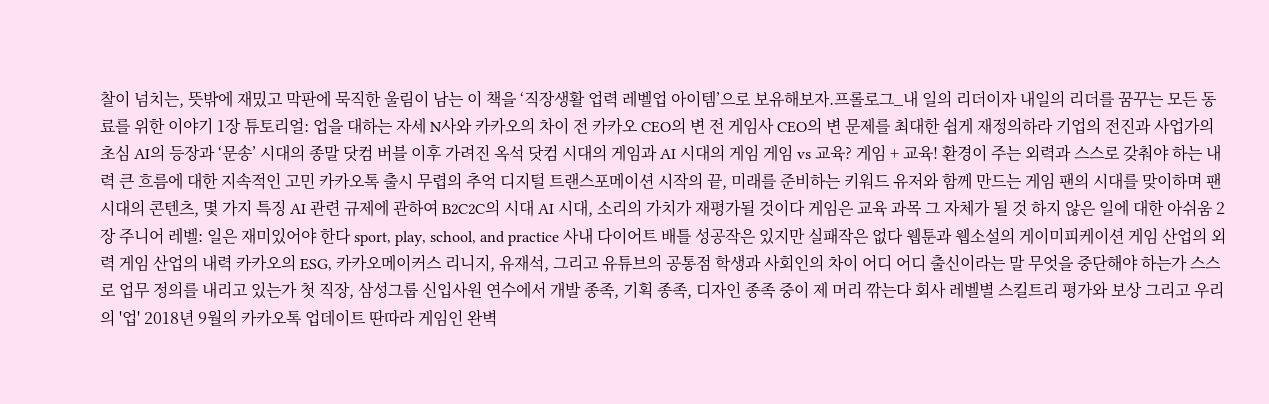찰이 넘치는, 뜻밖에 재밌고 막판에 묵직한 울림이 남는 이 책을 ‘직장생활 업력 레벨업 아이템’으로 보유해보자.프롤로그_내 일의 리더이자 내일의 리더를 꿈꾸는 모든 동료를 위한 이야기 1장 튜토리얼: 업을 대하는 자세 N사와 카카오의 차이 전 카카오 CEO의 변 전 게임사 CEO의 변 문제를 최대한 쉽게 재정의하라 기업의 전진과 사업가의 초심 AI의 등장과 ‘문송’ 시대의 종말 닷컴 버블 이후 가려진 옥석 닷컴 시대의 게임과 AI 시대의 게임 게임 vs 교육? 게임 + 교육! 환경이 주는 외력과 스스로 갖춰야 하는 내력 큰 흐름에 대한 지속적인 고민 카카오톡 출시 무렵의 추억 디지털 트랜스포메이션 시작의 끝, 미래를 준비하는 키워드 유저와 함께 만드는 게임 팬의 시대를 맞이하며 팬 시대의 콘텐츠, 몇 가지 특징 AI 관련 규제에 관하여 B2C2C의 시대 AI 시대, 소리의 가치가 재평가될 것이다 게임은 교육 과목 그 자체가 될 것 하지 않은 일에 대한 아쉬움 2장 주니어 레벨: 일은 재미있어야 한다 sport, play, school, and practice 사내 다이어트 배틀 성공작은 있지만 실패작은 없다 웹툰과 웹소설의 게이미피케이션 게임 산업의 외력 게임 산업의 내력 카카오의 ESG, 카카오메이커스 리니지, 유재석, 그리고 유튜브의 공통점 학생과 사회인의 차이 어디 어디 출신이라는 말 무엇을 중단해야 하는가 스스로 업무 정의를 내리고 있는가 첫 직장, 삼성그룹 신입사원 연수에서 개발 종족, 기획 종족, 디자인 종족 중이 제 머리 깎는다 회사 레벨별 스킬트리 평가와 보상 그리고 우리의 '업' 2018년 9월의 카카오톡 업데이트 딴따라 게임인 완벽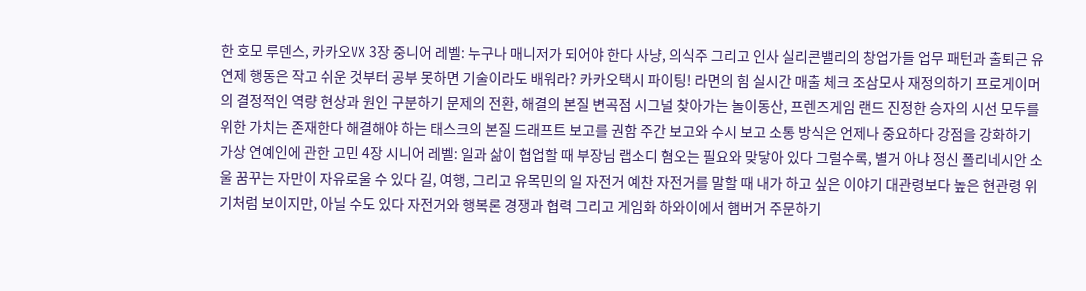한 호모 루덴스, 카카오VX 3장 중니어 레벨: 누구나 매니저가 되어야 한다 사냥, 의식주 그리고 인사 실리콘밸리의 창업가들 업무 패턴과 출퇴근 유연제 행동은 작고 쉬운 것부터 공부 못하면 기술이라도 배워라? 카카오택시 파이팅! 라면의 힘 실시간 매출 체크 조삼모사 재정의하기 프로게이머의 결정적인 역량 현상과 원인 구분하기 문제의 전환, 해결의 본질 변곡점 시그널 찾아가는 놀이동산, 프렌즈게임 랜드 진정한 승자의 시선 모두를 위한 가치는 존재한다 해결해야 하는 태스크의 본질 드래프트 보고를 권함 주간 보고와 수시 보고 소통 방식은 언제나 중요하다 강점을 강화하기 가상 연예인에 관한 고민 4장 시니어 레벨: 일과 삶이 협업할 때 부장님 랩소디 혐오는 필요와 맞닿아 있다 그럴수록, 별거 아냐 정신 폴리네시안 소울 꿈꾸는 자만이 자유로울 수 있다 길, 여행, 그리고 유목민의 일 자전거 예찬 자전거를 말할 때 내가 하고 싶은 이야기 대관령보다 높은 현관령 위기처럼 보이지만, 아닐 수도 있다 자전거와 행복론 경쟁과 협력 그리고 게임화 하와이에서 햄버거 주문하기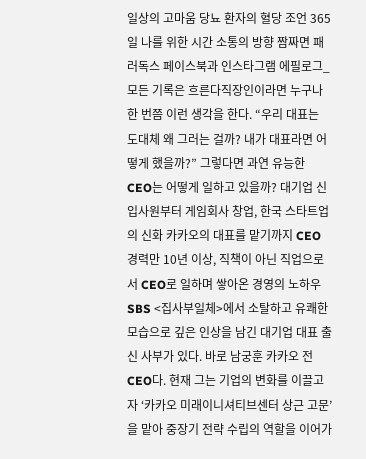일상의 고마움 당뇨 환자의 혈당 조언 365일 나를 위한 시간 소통의 방향 짬짜면 패러독스 페이스북과 인스타그램 에필로그_모든 기록은 흐른다직장인이라면 누구나 한 번쯤 이런 생각을 한다. “우리 대표는 도대체 왜 그러는 걸까? 내가 대표라면 어떻게 했을까?” 그렇다면 과연 유능한 CEO는 어떻게 일하고 있을까? 대기업 신입사원부터 게임회사 창업, 한국 스타트업의 신화 카카오의 대표를 맡기까지 CEO 경력만 10년 이상, 직책이 아닌 직업으로서 CEO로 일하며 쌓아온 경영의 노하우 SBS <집사부일체>에서 소탈하고 유쾌한 모습으로 깊은 인상을 남긴 대기업 대표 출신 사부가 있다. 바로 남궁훈 카카오 전 CEO다. 현재 그는 기업의 변화를 이끌고자 ‘카카오 미래이니셔티브센터 상근 고문’을 맡아 중장기 전략 수립의 역할을 이어가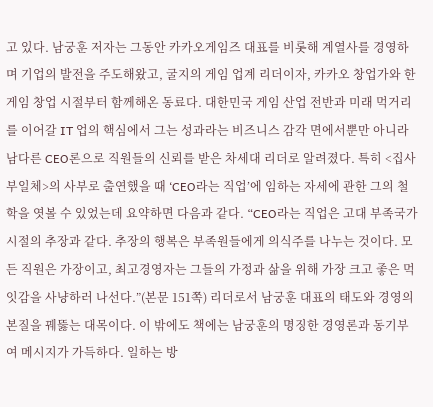고 있다. 남궁훈 저자는 그동안 카카오게임즈 대표를 비롯해 계열사를 경영하며 기업의 발전을 주도해왔고, 굴지의 게임 업계 리더이자, 카카오 창업가와 한게임 창업 시절부터 함께해온 동료다. 대한민국 게임 산업 전반과 미래 먹거리를 이어갈 IT 업의 핵심에서 그는 성과라는 비즈니스 감각 면에서뿐만 아니라 남다른 CEO론으로 직원들의 신뢰를 받은 차세대 리더로 알려졌다. 특히 <집사부일체>의 사부로 출연했을 때 ‘CEO라는 직업’에 임하는 자세에 관한 그의 철학을 엿볼 수 있었는데 요약하면 다음과 같다. “CEO라는 직업은 고대 부족국가 시절의 추장과 같다. 추장의 행복은 부족원들에게 의식주를 나누는 것이다. 모든 직원은 가장이고, 최고경영자는 그들의 가정과 삶을 위해 가장 크고 좋은 먹잇감을 사냥하러 나선다.”(본문 151쪽) 리더로서 남궁훈 대표의 태도와 경영의 본질을 꿰뚫는 대목이다. 이 밖에도 책에는 남궁훈의 명징한 경영론과 동기부여 메시지가 가득하다. 일하는 방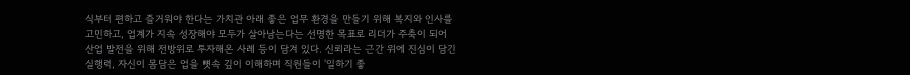식부터 편하고 즐거워야 한다는 가치관 아래 좋은 업무 환경을 만들기 위해 복지와 인사를 고민하고, 업계가 지속 성장해야 모두가 살아남는다는 선명한 목표로 리더가 주축이 되어 산업 발전을 위해 전방위로 투자해온 사례 등이 담겨 있다. 신뢰라는 근간 위에 진심이 담긴 실행력, 자신이 몸담은 업을 뼛속 깊이 이해하며 직원들이 ‘일하기 좋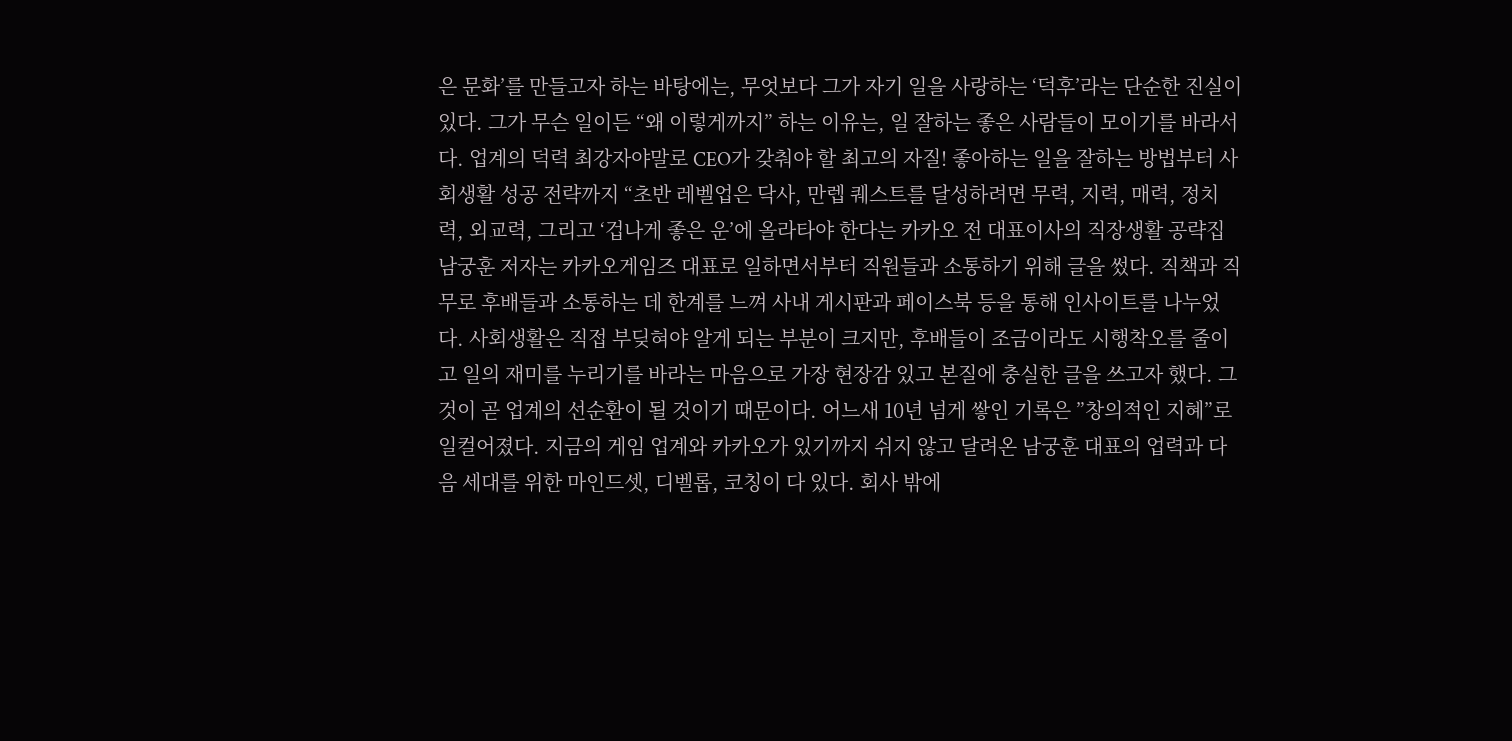은 문화’를 만들고자 하는 바탕에는, 무엇보다 그가 자기 일을 사랑하는 ‘덕후’라는 단순한 진실이 있다. 그가 무슨 일이든 “왜 이렇게까지” 하는 이유는, 일 잘하는 좋은 사람들이 모이기를 바라서다. 업계의 덕력 최강자야말로 CEO가 갖춰야 할 최고의 자질! 좋아하는 일을 잘하는 방법부터 사회생활 성공 전략까지 “초반 레벨업은 닥사, 만렙 퀘스트를 달성하려면 무력, 지력, 매력, 정치력, 외교력, 그리고 ‘겁나게 좋은 운’에 올라타야 한다는 카카오 전 대표이사의 직장생활 공략집 남궁훈 저자는 카카오게임즈 대표로 일하면서부터 직원들과 소통하기 위해 글을 썼다. 직책과 직무로 후배들과 소통하는 데 한계를 느껴 사내 게시판과 페이스북 등을 통해 인사이트를 나누었다. 사회생활은 직접 부딪혀야 알게 되는 부분이 크지만, 후배들이 조금이라도 시행착오를 줄이고 일의 재미를 누리기를 바라는 마음으로 가장 현장감 있고 본질에 충실한 글을 쓰고자 했다. 그것이 곧 업계의 선순환이 될 것이기 때문이다. 어느새 10년 넘게 쌓인 기록은 ”창의적인 지혜”로 일컬어졌다. 지금의 게임 업계와 카카오가 있기까지 쉬지 않고 달려온 남궁훈 대표의 업력과 다음 세대를 위한 마인드셋, 디벨롭, 코칭이 다 있다. 회사 밖에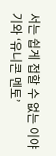서는 쉽게 접할 수 없는 이야기와 ‘유니콘 멘토’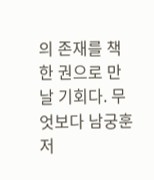의 존재를 책 한 권으로 만날 기회다. 무엇보다 남궁훈 저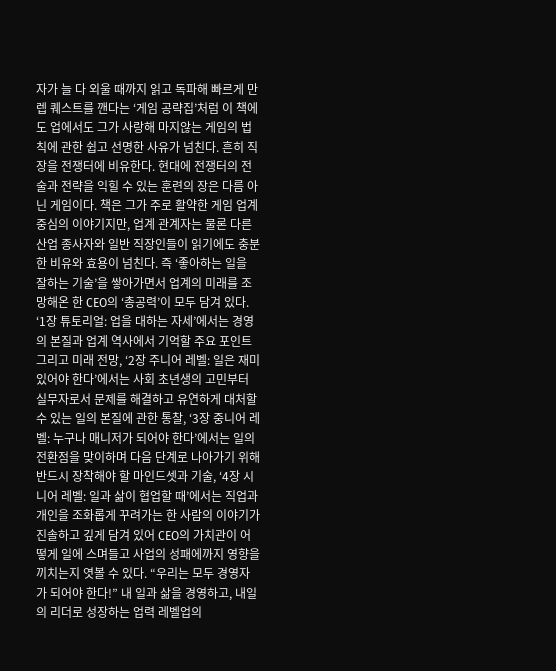자가 늘 다 외울 때까지 읽고 독파해 빠르게 만렙 퀘스트를 깬다는 ‘게임 공략집’처럼 이 책에도 업에서도 그가 사랑해 마지않는 게임의 법칙에 관한 쉽고 선명한 사유가 넘친다. 흔히 직장을 전쟁터에 비유한다. 현대에 전쟁터의 전술과 전략을 익힐 수 있는 훈련의 장은 다름 아닌 게임이다. 책은 그가 주로 활약한 게임 업계 중심의 이야기지만, 업계 관계자는 물론 다른 산업 종사자와 일반 직장인들이 읽기에도 충분한 비유와 효용이 넘친다. 즉 ‘좋아하는 일을 잘하는 기술’을 쌓아가면서 업계의 미래를 조망해온 한 CEO의 ‘총공력’이 모두 담겨 있다. ‘1장 튜토리얼: 업을 대하는 자세’에서는 경영의 본질과 업계 역사에서 기억할 주요 포인트 그리고 미래 전망, ‘2장 주니어 레벨: 일은 재미있어야 한다’에서는 사회 초년생의 고민부터 실무자로서 문제를 해결하고 유연하게 대처할 수 있는 일의 본질에 관한 통찰, ‘3장 중니어 레벨: 누구나 매니저가 되어야 한다’에서는 일의 전환점을 맞이하며 다음 단계로 나아가기 위해 반드시 장착해야 할 마인드셋과 기술, ‘4장 시니어 레벨: 일과 삶이 협업할 때’에서는 직업과 개인을 조화롭게 꾸려가는 한 사람의 이야기가 진솔하고 깊게 담겨 있어 CEO의 가치관이 어떻게 일에 스며들고 사업의 성패에까지 영향을 끼치는지 엿볼 수 있다. “우리는 모두 경영자가 되어야 한다!” 내 일과 삶을 경영하고, 내일의 리더로 성장하는 업력 레벨업의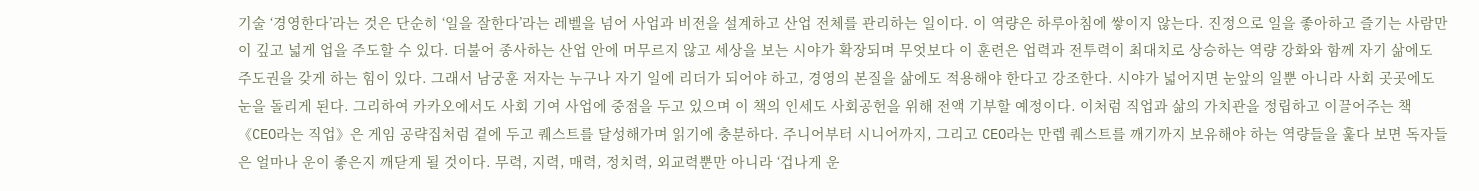기술 ‘경영한다’라는 것은 단순히 ‘일을 잘한다’라는 레벨을 넘어 사업과 비전을 설계하고 산업 전체를 관리하는 일이다. 이 역량은 하루아침에 쌓이지 않는다. 진정으로 일을 좋아하고 즐기는 사람만이 깊고 넓게 업을 주도할 수 있다. 더불어 종사하는 산업 안에 머무르지 않고 세상을 보는 시야가 확장되며 무엇보다 이 훈련은 업력과 전투력이 최대치로 상승하는 역량 강화와 함께 자기 삶에도 주도권을 갖게 하는 힘이 있다. 그래서 남궁훈 저자는 누구나 자기 일에 리더가 되어야 하고, 경영의 본질을 삶에도 적용해야 한다고 강조한다. 시야가 넓어지면 눈앞의 일뿐 아니라 사회 곳곳에도 눈을 돌리게 된다. 그리하여 카카오에서도 사회 기여 사업에 중점을 두고 있으며 이 책의 인세도 사회공헌을 위해 전액 기부할 예정이다. 이처럼 직업과 삶의 가치관을 정립하고 이끌어주는 책 《CEO라는 직업》은 게임 공략집처럼 곁에 두고 퀘스트를 달성해가며 읽기에 충분하다. 주니어부터 시니어까지, 그리고 CEO라는 만렙 퀘스트를 깨기까지 보유해야 하는 역량들을 훑다 보면 독자들은 얼마나 운이 좋은지 깨닫게 될 것이다. 무력, 지력, 매력, 정치력, 외교력뿐만 아니라 ‘겁나게 운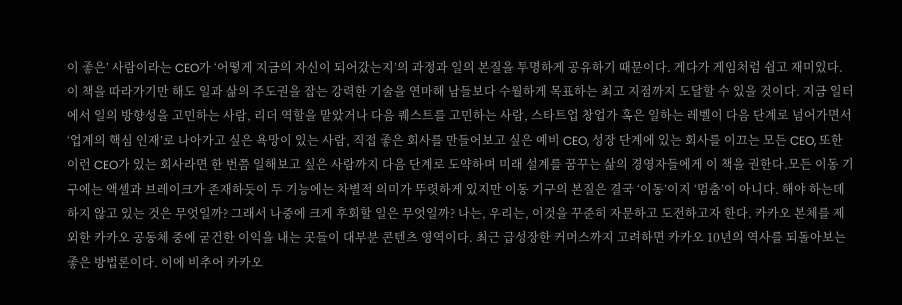이 좋은’ 사람이라는 CEO가 ‘어떻게 지금의 자신이 되어갔는지’의 과정과 일의 본질을 투명하게 공유하기 때문이다. 게다가 게임처럼 쉽고 재미있다. 이 책을 따라가기만 해도 일과 삶의 주도권을 잡는 강력한 기술을 연마해 남들보다 수월하게 목표하는 최고 지점까지 도달할 수 있을 것이다. 지금 일터에서 일의 방향성을 고민하는 사람, 리더 역할을 맡았거나 다음 퀘스트를 고민하는 사람, 스타트업 창업가 혹은 일하는 레벨이 다음 단계로 넘어가면서 ‘업계의 핵심 인재’로 나아가고 싶은 욕망이 있는 사람, 직접 좋은 회사를 만들어보고 싶은 예비 CEO, 성장 단계에 있는 회사를 이끄는 모든 CEO, 또한 이런 CEO가 있는 회사라면 한 번쯤 일해보고 싶은 사람까지 다음 단계로 도약하며 미래 설계를 꿈꾸는 삶의 경영자들에게 이 책을 권한다.모든 이동 기구에는 액셀과 브레이크가 존재하듯이 두 기능에는 차별적 의미가 뚜렷하게 있지만 이동 기구의 본질은 결국 ‘이동’이지 ‘멈춤’이 아니다. 해야 하는데 하지 않고 있는 것은 무엇일까? 그래서 나중에 크게 후회할 일은 무엇일까? 나는, 우리는, 이것을 꾸준히 자문하고 도전하고자 한다. 카카오 본체를 제외한 카카오 공동체 중에 굳건한 이익을 내는 곳들이 대부분 콘텐츠 영역이다. 최근 급성장한 커머스까지 고려하면 카카오 10년의 역사를 되돌아보는 좋은 방법론이다. 이에 비추어 카카오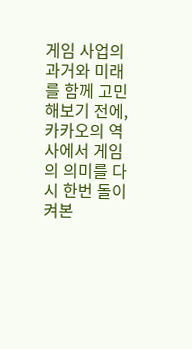게임 사업의 과거와 미래를 함께 고민해보기 전에, 카카오의 역사에서 게임의 의미를 다시 한번 돌이켜본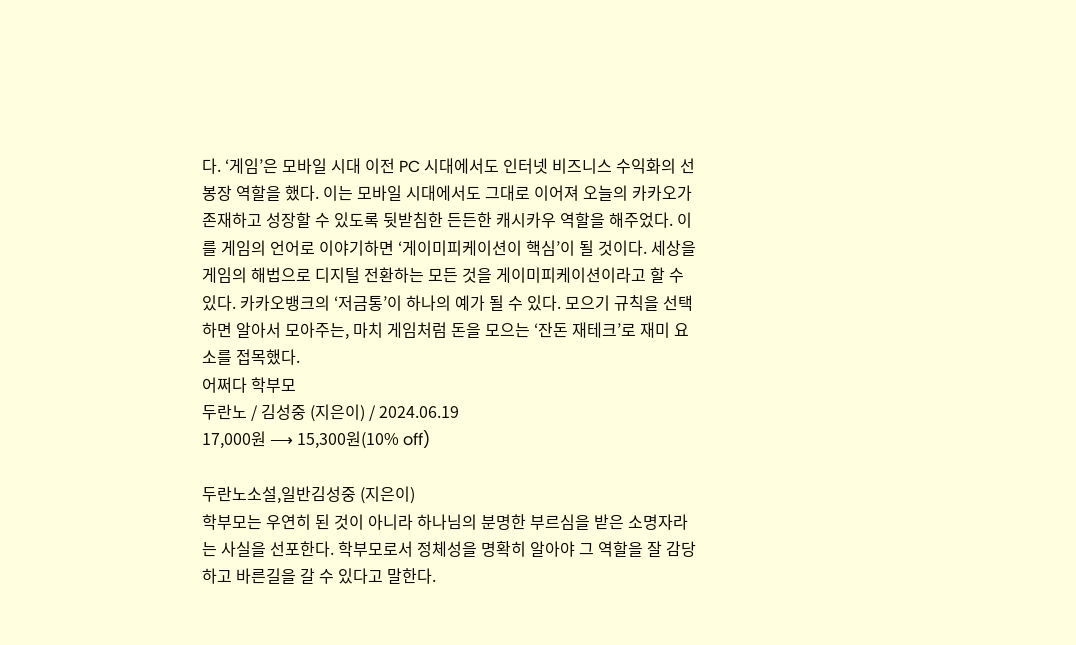다. ‘게임’은 모바일 시대 이전 PC 시대에서도 인터넷 비즈니스 수익화의 선봉장 역할을 했다. 이는 모바일 시대에서도 그대로 이어져 오늘의 카카오가 존재하고 성장할 수 있도록 뒷받침한 든든한 캐시카우 역할을 해주었다. 이를 게임의 언어로 이야기하면 ‘게이미피케이션이 핵심’이 될 것이다. 세상을 게임의 해법으로 디지털 전환하는 모든 것을 게이미피케이션이라고 할 수 있다. 카카오뱅크의 ‘저금통’이 하나의 예가 될 수 있다. 모으기 규칙을 선택하면 알아서 모아주는, 마치 게임처럼 돈을 모으는 ‘잔돈 재테크’로 재미 요소를 접목했다.
어쩌다 학부모
두란노 / 김성중 (지은이) / 2024.06.19
17,000원 ⟶ 15,300원(10% off)

두란노소설,일반김성중 (지은이)
학부모는 우연히 된 것이 아니라 하나님의 분명한 부르심을 받은 소명자라는 사실을 선포한다. 학부모로서 정체성을 명확히 알아야 그 역할을 잘 감당하고 바른길을 갈 수 있다고 말한다.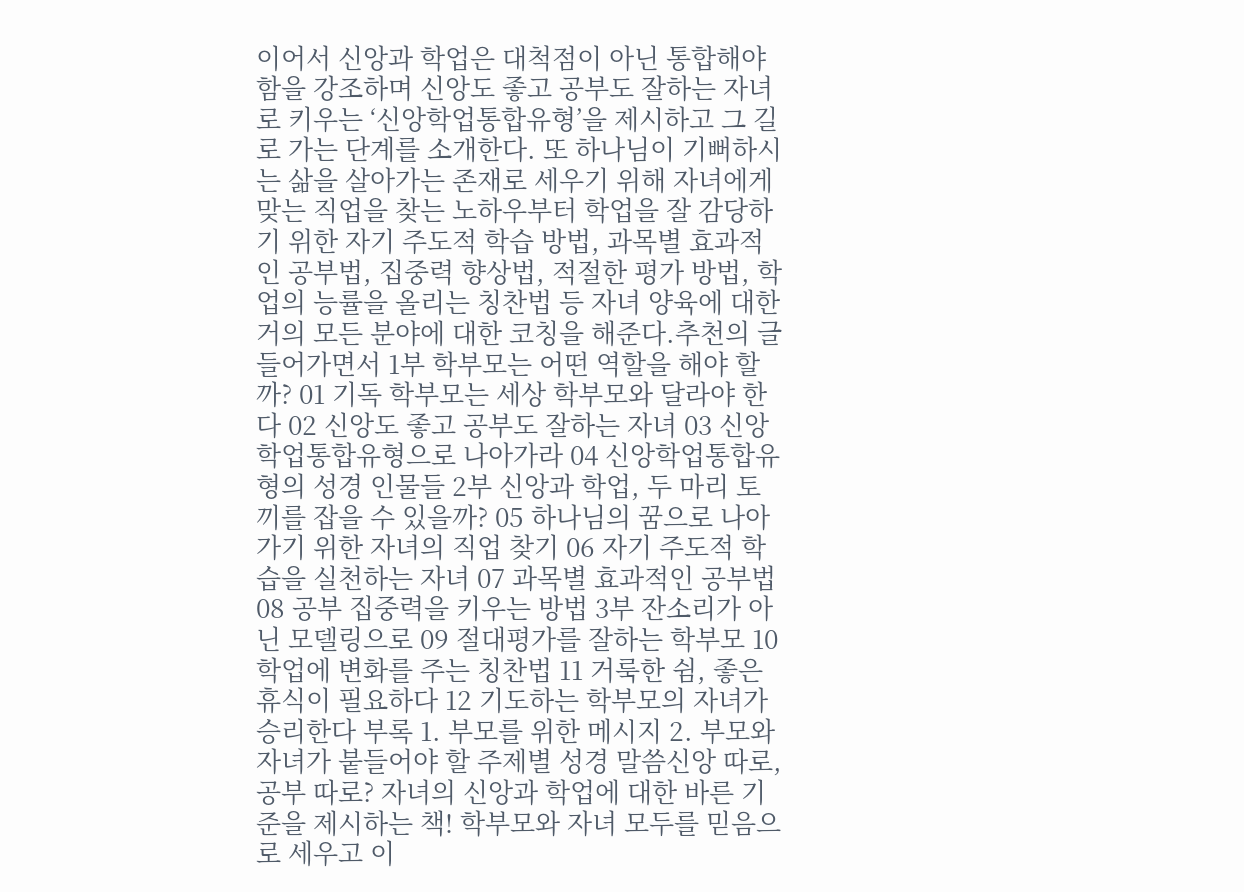이어서 신앙과 학업은 대척점이 아닌 통합해야 함을 강조하며 신앙도 좋고 공부도 잘하는 자녀로 키우는 ‘신앙학업통합유형’을 제시하고 그 길로 가는 단계를 소개한다. 또 하나님이 기뻐하시는 삶을 살아가는 존재로 세우기 위해 자녀에게 맞는 직업을 찾는 노하우부터 학업을 잘 감당하기 위한 자기 주도적 학습 방법, 과목별 효과적인 공부법, 집중력 향상법, 적절한 평가 방법, 학업의 능률을 올리는 칭찬법 등 자녀 양육에 대한 거의 모든 분야에 대한 코칭을 해준다.추천의 글 들어가면서 1부 학부모는 어떤 역할을 해야 할까? 01 기독 학부모는 세상 학부모와 달라야 한다 02 신앙도 좋고 공부도 잘하는 자녀 03 신앙학업통합유형으로 나아가라 04 신앙학업통합유형의 성경 인물들 2부 신앙과 학업, 두 마리 토끼를 잡을 수 있을까? 05 하나님의 꿈으로 나아가기 위한 자녀의 직업 찾기 06 자기 주도적 학습을 실천하는 자녀 07 과목별 효과적인 공부법 08 공부 집중력을 키우는 방법 3부 잔소리가 아닌 모델링으로 09 절대평가를 잘하는 학부모 10 학업에 변화를 주는 칭찬법 11 거룩한 쉼, 좋은 휴식이 필요하다 12 기도하는 학부모의 자녀가 승리한다 부록 1. 부모를 위한 메시지 2. 부모와 자녀가 붙들어야 할 주제별 성경 말씀신앙 따로, 공부 따로? 자녀의 신앙과 학업에 대한 바른 기준을 제시하는 책! 학부모와 자녀 모두를 믿음으로 세우고 이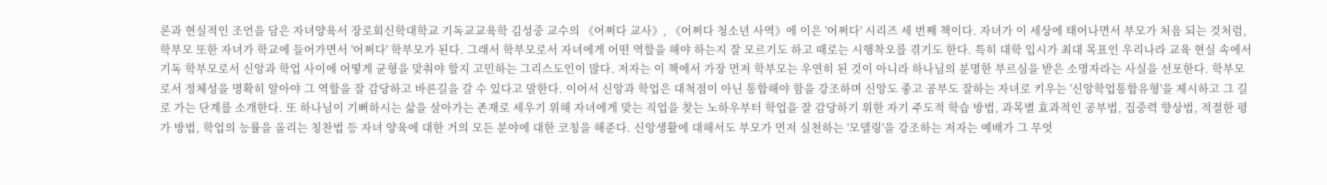론과 현실적인 조언을 담은 자녀양육서 장로회신학대학교 기독교교육학 김성중 교수의 《어쩌다 교사》, 《어쩌다 청소년 사역》에 이은 '어쩌다' 시리즈 세 번째 책이다. 자녀가 이 세상에 태어나면서 부모가 처음 되는 것처럼, 학부모 또한 자녀가 학교에 들어가면서 '어쩌다' 학부모가 된다. 그래서 학부모로서 자녀에게 어떤 역할을 해야 하는지 잘 모르기도 하고 때로는 시행착오를 겪기도 한다. 특히 대학 입시가 최대 목표인 우리나라 교육 현실 속에서 기독 학부모로서 신앙과 학업 사이에 어떻게 균형을 맞춰야 할지 고민하는 그리스도인이 많다. 저자는 이 책에서 가장 먼저 학부모는 우연히 된 것이 아니라 하나님의 분명한 부르심을 받은 소명자라는 사실을 선포한다. 학부모로서 정체성을 명확히 알아야 그 역할을 잘 감당하고 바른길을 갈 수 있다고 말한다. 이어서 신앙과 학업은 대척점이 아닌 통합해야 함을 강조하며 신앙도 좋고 공부도 잘하는 자녀로 키우는 '신앙학업통합유형'을 제시하고 그 길로 가는 단계를 소개한다. 또 하나님이 기뻐하시는 삶을 살아가는 존재로 세우기 위해 자녀에게 맞는 직업을 찾는 노하우부터 학업을 잘 감당하기 위한 자기 주도적 학습 방법, 과목별 효과적인 공부법, 집중력 향상법, 적절한 평가 방법, 학업의 능률을 올리는 칭찬법 등 자녀 양육에 대한 거의 모든 분야에 대한 코칭을 해준다. 신앙생활에 대해서도 부모가 먼저 실천하는 '모델링'을 강조하는 저자는 예배가 그 무엇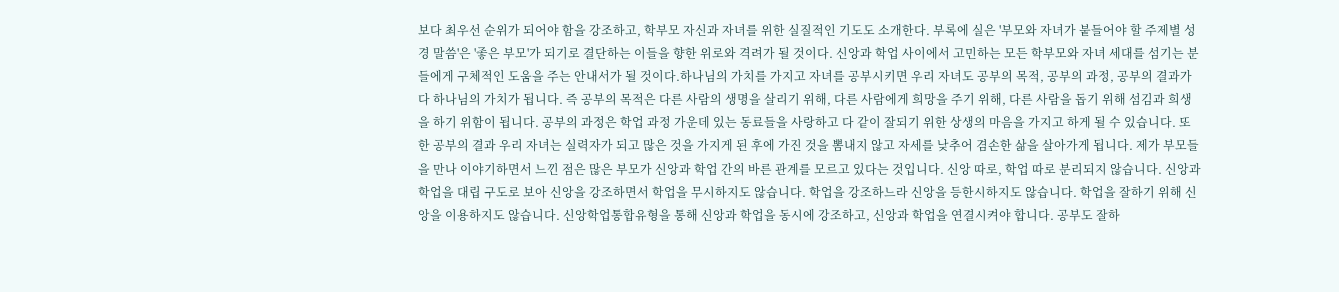보다 최우선 순위가 되어야 함을 강조하고, 학부모 자신과 자녀를 위한 실질적인 기도도 소개한다. 부록에 실은 '부모와 자녀가 붙들어야 할 주제별 성경 말씀'은 '좋은 부모'가 되기로 결단하는 이들을 향한 위로와 격려가 될 것이다. 신앙과 학업 사이에서 고민하는 모든 학부모와 자녀 세대를 섬기는 분들에게 구체적인 도움을 주는 안내서가 될 것이다.하나님의 가치를 가지고 자녀를 공부시키면 우리 자녀도 공부의 목적, 공부의 과정, 공부의 결과가 다 하나님의 가치가 됩니다. 즉 공부의 목적은 다른 사람의 생명을 살리기 위해, 다른 사람에게 희망을 주기 위해, 다른 사람을 돕기 위해 섬김과 희생을 하기 위함이 됩니다. 공부의 과정은 학업 과정 가운데 있는 동료들을 사랑하고 다 같이 잘되기 위한 상생의 마음을 가지고 하게 될 수 있습니다. 또한 공부의 결과 우리 자녀는 실력자가 되고 많은 것을 가지게 된 후에 가진 것을 뽐내지 않고 자세를 낮추어 겸손한 삶을 살아가게 됩니다. 제가 부모들을 만나 이야기하면서 느낀 점은 많은 부모가 신앙과 학업 간의 바른 관계를 모르고 있다는 것입니다. 신앙 따로, 학업 따로 분리되지 않습니다. 신앙과 학업을 대립 구도로 보아 신앙을 강조하면서 학업을 무시하지도 않습니다. 학업을 강조하느라 신앙을 등한시하지도 않습니다. 학업을 잘하기 위해 신앙을 이용하지도 않습니다. 신앙학업통합유형을 통해 신앙과 학업을 동시에 강조하고, 신앙과 학업을 연결시켜야 합니다. 공부도 잘하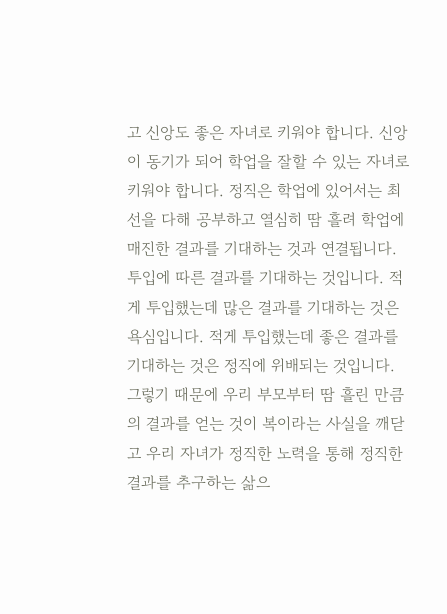고 신앙도 좋은 자녀로 키워야 합니다. 신앙이 동기가 되어 학업을 잘할 수 있는 자녀로 키워야 합니다. 정직은 학업에 있어서는 최선을 다해 공부하고 열심히 땀 흘려 학업에 매진한 결과를 기대하는 것과 연결됩니다. 투입에 따른 결과를 기대하는 것입니다. 적게 투입했는데 많은 결과를 기대하는 것은 욕심입니다. 적게 투입했는데 좋은 결과를 기대하는 것은 정직에 위배되는 것입니다. 그렇기 때문에 우리 부모부터 땀 흘린 만큼의 결과를 얻는 것이 복이라는 사실을 깨닫고 우리 자녀가 정직한 노력을 통해 정직한 결과를 추구하는 삶으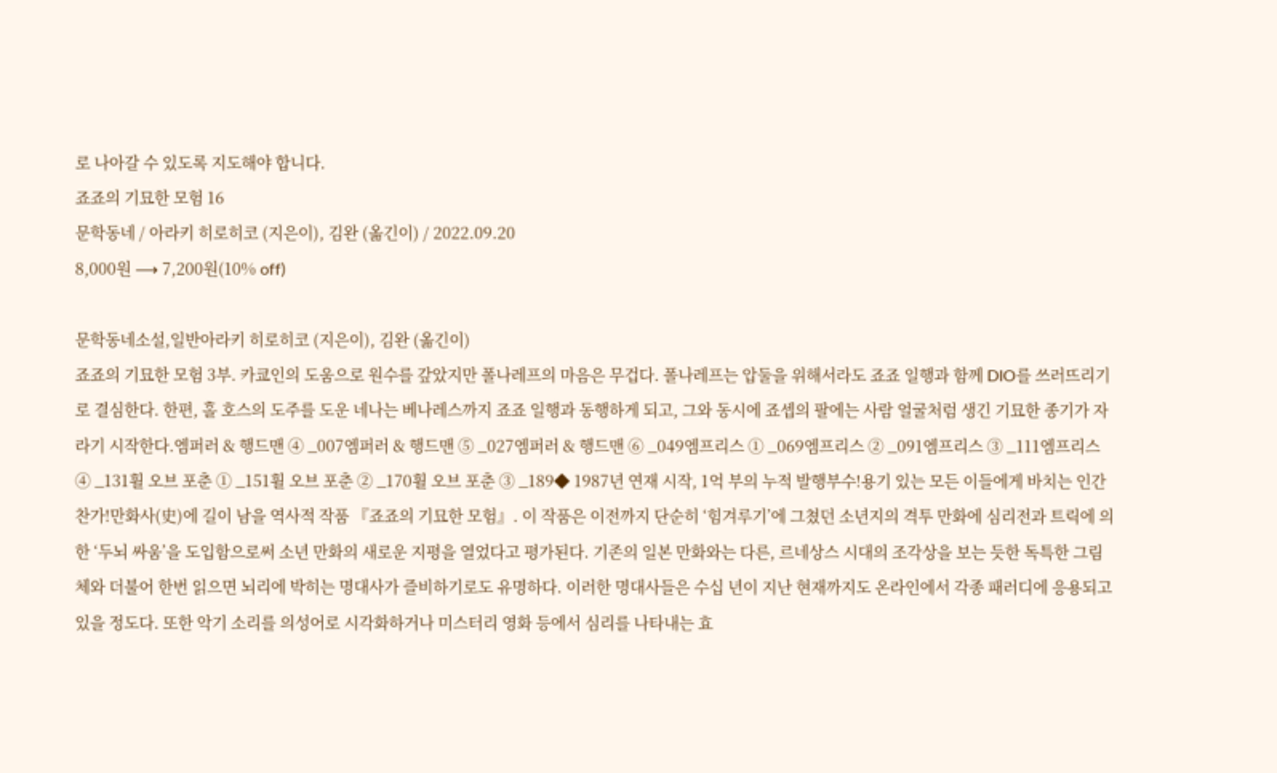로 나아갈 수 있도록 지도해야 합니다.
죠죠의 기묘한 모험 16
문학동네 / 아라키 히로히코 (지은이), 김완 (옮긴이) / 2022.09.20
8,000원 ⟶ 7,200원(10% off)

문학동네소설,일반아라키 히로히코 (지은이), 김완 (옮긴이)
죠죠의 기묘한 모험 3부. 카쿄인의 도움으로 원수를 갚았지만 폴나레프의 마음은 무겁다. 폴나레프는 압둘을 위해서라도 죠죠 일행과 함께 DIO를 쓰러뜨리기로 결심한다. 한편, 홀 호스의 도주를 도운 네나는 베나레스까지 죠죠 일행과 동행하게 되고, 그와 동시에 죠셉의 팔에는 사람 얼굴처럼 생긴 기묘한 종기가 자라기 시작한다.엠퍼러 & 행드맨 ④ _007엠퍼러 & 행드맨 ⑤ _027엠퍼러 & 행드맨 ⑥ _049엠프리스 ① _069엠프리스 ② _091엠프리스 ③ _111엠프리스 ④ _131휠 오브 포춘 ① _151휠 오브 포춘 ② _170휠 오브 포춘 ③ _189◆ 1987년 연재 시작, 1억 부의 누적 발행부수!용기 있는 모든 이들에게 바치는 인간찬가!만화사(史)에 길이 남을 역사적 작품 『죠죠의 기묘한 모험』. 이 작품은 이전까지 단순히 ‘힘겨루기’에 그쳤던 소년지의 격투 만화에 심리전과 트릭에 의한 ‘두뇌 싸움’을 도입함으로써 소년 만화의 새로운 지평을 열었다고 평가된다. 기존의 일본 만화와는 다른, 르네상스 시대의 조각상을 보는 듯한 독특한 그림체와 더불어 한번 읽으면 뇌리에 박히는 명대사가 즐비하기로도 유명하다. 이러한 명대사들은 수십 년이 지난 현재까지도 온라인에서 각종 패러디에 응용되고 있을 정도다. 또한 악기 소리를 의성어로 시각화하거나 미스터리 영화 등에서 심리를 나타내는 효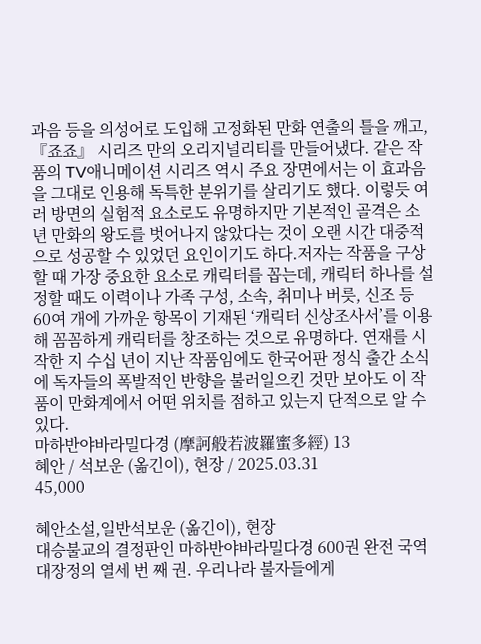과음 등을 의성어로 도입해 고정화된 만화 연출의 틀을 깨고, 『죠죠』 시리즈 만의 오리지널리티를 만들어냈다. 같은 작품의 TV애니메이션 시리즈 역시 주요 장면에서는 이 효과음을 그대로 인용해 독특한 분위기를 살리기도 했다. 이렇듯 여러 방면의 실험적 요소로도 유명하지만 기본적인 골격은 소년 만화의 왕도를 벗어나지 않았다는 것이 오랜 시간 대중적으로 성공할 수 있었던 요인이기도 하다.저자는 작품을 구상할 때 가장 중요한 요소로 캐릭터를 꼽는데, 캐릭터 하나를 설정할 때도 이력이나 가족 구성, 소속, 취미나 버릇, 신조 등 60여 개에 가까운 항목이 기재된 ‘캐릭터 신상조사서’를 이용해 꼼꼼하게 캐릭터를 창조하는 것으로 유명하다. 연재를 시작한 지 수십 년이 지난 작품임에도 한국어판 정식 출간 소식에 독자들의 폭발적인 반향을 불러일으킨 것만 보아도 이 작품이 만화계에서 어떤 위치를 점하고 있는지 단적으로 알 수 있다.
마하반야바라밀다경 (摩訶般若波羅蜜多經) 13
혜안 / 석보운 (옮긴이), 현장 / 2025.03.31
45,000

혜안소설,일반석보운 (옮긴이), 현장
대승불교의 결정판인 마하반야바라밀다경 600권 완전 국역 대장정의 열세 번 째 권. 우리나라 불자들에게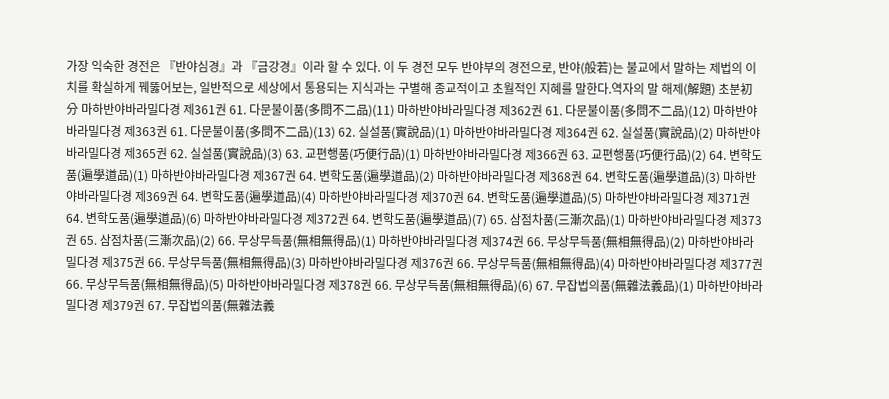가장 익숙한 경전은 『반야심경』과 『금강경』이라 할 수 있다. 이 두 경전 모두 반야부의 경전으로, 반야(般若)는 불교에서 말하는 제법의 이치를 확실하게 꿰뚫어보는, 일반적으로 세상에서 통용되는 지식과는 구별해 종교적이고 초월적인 지혜를 말한다.역자의 말 해제(解題) 초분初分 마하반야바라밀다경 제361권 61. 다문불이품(多問不二品)(11) 마하반야바라밀다경 제362권 61. 다문불이품(多問不二品)(12) 마하반야바라밀다경 제363권 61. 다문불이품(多問不二品)(13) 62. 실설품(實說品)(1) 마하반야바라밀다경 제364권 62. 실설품(實說品)(2) 마하반야바라밀다경 제365권 62. 실설품(實說品)(3) 63. 교편행품(巧便行品)(1) 마하반야바라밀다경 제366권 63. 교편행품(巧便行品)(2) 64. 변학도품(遍學道品)(1) 마하반야바라밀다경 제367권 64. 변학도품(遍學道品)(2) 마하반야바라밀다경 제368권 64. 변학도품(遍學道品)(3) 마하반야바라밀다경 제369권 64. 변학도품(遍學道品)(4) 마하반야바라밀다경 제370권 64. 변학도품(遍學道品)(5) 마하반야바라밀다경 제371권 64. 변학도품(遍學道品)(6) 마하반야바라밀다경 제372권 64. 변학도품(遍學道品)(7) 65. 삼점차품(三漸次品)(1) 마하반야바라밀다경 제373권 65. 삼점차품(三漸次品)(2) 66. 무상무득품(無相無得品)(1) 마하반야바라밀다경 제374권 66. 무상무득품(無相無得品)(2) 마하반야바라밀다경 제375권 66. 무상무득품(無相無得品)(3) 마하반야바라밀다경 제376권 66. 무상무득품(無相無得品)(4) 마하반야바라밀다경 제377권 66. 무상무득품(無相無得品)(5) 마하반야바라밀다경 제378권 66. 무상무득품(無相無得品)(6) 67. 무잡법의품(無雜法義品)(1) 마하반야바라밀다경 제379권 67. 무잡법의품(無雜法義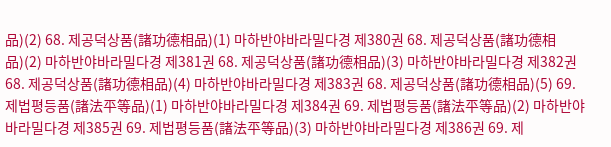品)(2) 68. 제공덕상품(諸功德相品)(1) 마하반야바라밀다경 제380권 68. 제공덕상품(諸功德相品)(2) 마하반야바라밀다경 제381권 68. 제공덕상품(諸功德相品)(3) 마하반야바라밀다경 제382권 68. 제공덕상품(諸功德相品)(4) 마하반야바라밀다경 제383권 68. 제공덕상품(諸功德相品)(5) 69. 제법평등품(諸法平等品)(1) 마하반야바라밀다경 제384권 69. 제법평등품(諸法平等品)(2) 마하반야바라밀다경 제385권 69. 제법평등품(諸法平等品)(3) 마하반야바라밀다경 제386권 69. 제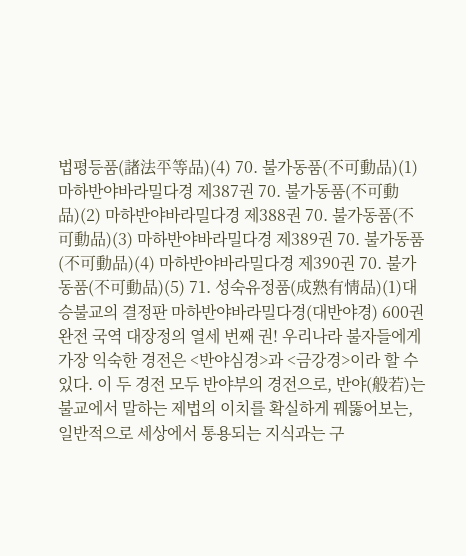법평등품(諸法平等品)(4) 70. 불가동품(不可動品)(1) 마하반야바라밀다경 제387권 70. 불가동품(不可動品)(2) 마하반야바라밀다경 제388권 70. 불가동품(不可動品)(3) 마하반야바라밀다경 제389권 70. 불가동품(不可動品)(4) 마하반야바라밀다경 제390권 70. 불가동품(不可動品)(5) 71. 성숙유정품(成熟有情品)(1)대승불교의 결정판 마하반야바라밀다경(대반야경) 600권 완전 국역 대장정의 열세 번째 권! 우리나라 불자들에게 가장 익숙한 경전은 <반야심경>과 <금강경>이라 할 수 있다. 이 두 경전 모두 반야부의 경전으로, 반야(般若)는 불교에서 말하는 제법의 이치를 확실하게 꿰뚫어보는, 일반적으로 세상에서 통용되는 지식과는 구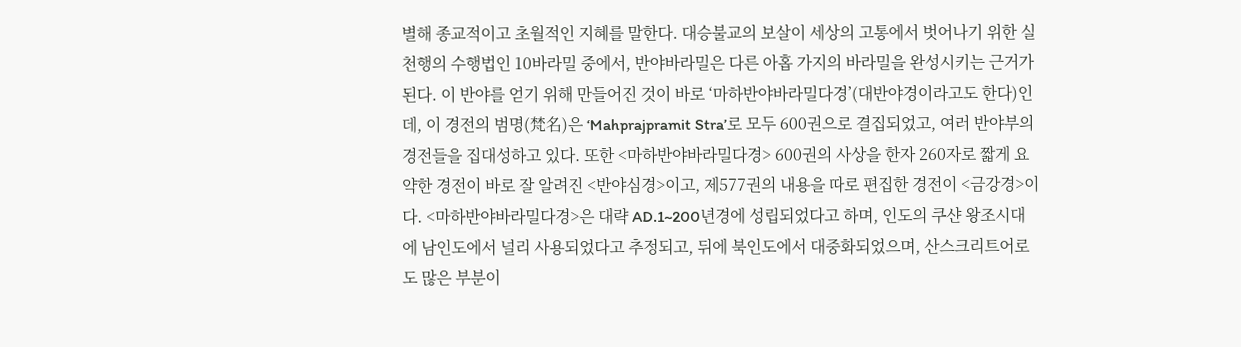별해 종교적이고 초월적인 지혜를 말한다. 대승불교의 보살이 세상의 고통에서 벗어나기 위한 실천행의 수행법인 10바라밀 중에서, 반야바라밀은 다른 아홉 가지의 바라밀을 완성시키는 근거가 된다. 이 반야를 얻기 위해 만들어진 것이 바로 ‘마하반야바라밀다경’(대반야경이라고도 한다)인데, 이 경전의 범명(梵名)은 ‘Mahprajpramit Stra’로 모두 600권으로 결집되었고, 여러 반야부의 경전들을 집대성하고 있다. 또한 <마하반야바라밀다경> 600권의 사상을 한자 260자로 짧게 요약한 경전이 바로 잘 알려진 <반야심경>이고, 제577권의 내용을 따로 편집한 경전이 <금강경>이다. <마하반야바라밀다경>은 대략 AD.1~200년경에 성립되었다고 하며, 인도의 쿠샨 왕조시대에 남인도에서 널리 사용되었다고 추정되고, 뒤에 북인도에서 대중화되었으며, 산스크리트어로도 많은 부분이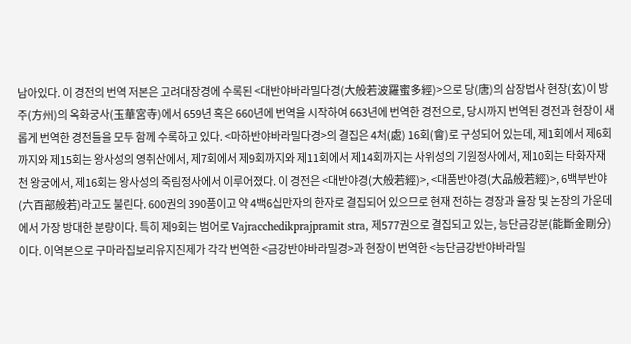남아있다. 이 경전의 번역 저본은 고려대장경에 수록된 <대반야바라밀다경(大般若波羅蜜多經)>으로 당(唐)의 삼장법사 현장(玄)이 방주(方州)의 옥화궁사(玉華宮寺)에서 659년 혹은 660년에 번역을 시작하여 663년에 번역한 경전으로, 당시까지 번역된 경전과 현장이 새롭게 번역한 경전들을 모두 함께 수록하고 있다. <마하반야바라밀다경>의 결집은 4처(處) 16회(會)로 구성되어 있는데, 제1회에서 제6회까지와 제15회는 왕사성의 영취산에서, 제7회에서 제9회까지와 제11회에서 제14회까지는 사위성의 기원정사에서, 제10회는 타화자재천 왕궁에서, 제16회는 왕사성의 죽림정사에서 이루어졌다. 이 경전은 <대반야경(大般若經)>, <대품반야경(大品般若經)>, 6백부반야(六百部般若)라고도 불린다. 600권의 390품이고 약 4백6십만자의 한자로 결집되어 있으므로 현재 전하는 경장과 율장 및 논장의 가운데에서 가장 방대한 분량이다. 특히 제9회는 범어로 Vajracchedikprajpramit stra, 제577권으로 결집되고 있는, 능단금강분(能斷金剛分)이다. 이역본으로 구마라집보리유지진제가 각각 번역한 <금강반야바라밀경>과 현장이 번역한 <능단금강반야바라밀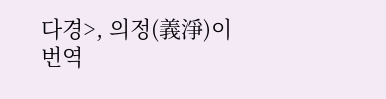다경>, 의정(義淨)이 번역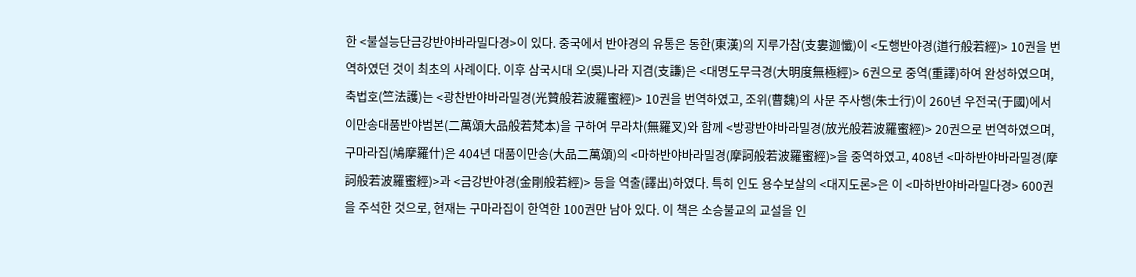한 <불설능단금강반야바라밀다경>이 있다. 중국에서 반야경의 유통은 동한(東漢)의 지루가참(支婁迦懺)이 <도행반야경(道行般若經)> 10권을 번역하였던 것이 최초의 사례이다. 이후 삼국시대 오(吳)나라 지겸(支謙)은 <대명도무극경(大明度無極經)> 6권으로 중역(重譯)하여 완성하였으며, 축법호(竺法護)는 <광찬반야바라밀경(光贊般若波羅蜜經)> 10권을 번역하였고, 조위(曹魏)의 사문 주사행(朱士行)이 260년 우전국(于國)에서 이만송대품반야범본(二萬頌大品般若梵本)을 구하여 무라차(無羅叉)와 함께 <방광반야바라밀경(放光般若波羅蜜經)> 20권으로 번역하였으며, 구마라집(鳩摩羅什)은 404년 대품이만송(大品二萬頌)의 <마하반야바라밀경(摩訶般若波羅蜜經)>을 중역하였고, 408년 <마하반야바라밀경(摩訶般若波羅蜜經)>과 <금강반야경(金剛般若經)> 등을 역출(譯出)하였다. 특히 인도 용수보살의 <대지도론>은 이 <마하반야바라밀다경> 600권을 주석한 것으로, 현재는 구마라집이 한역한 100권만 남아 있다. 이 책은 소승불교의 교설을 인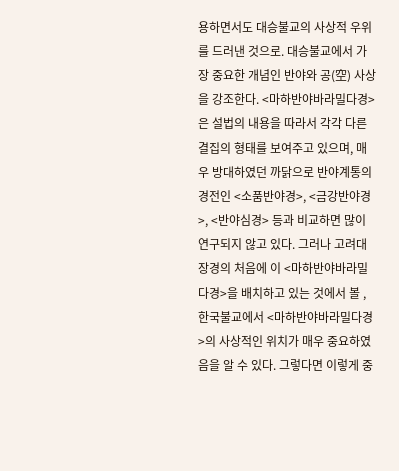용하면서도 대승불교의 사상적 우위를 드러낸 것으로. 대승불교에서 가장 중요한 개념인 반야와 공(空) 사상을 강조한다. <마하반야바라밀다경>은 설법의 내용을 따라서 각각 다른 결집의 형태를 보여주고 있으며, 매우 방대하였던 까닭으로 반야계통의 경전인 <소품반야경>, <금강반야경>, <반야심경> 등과 비교하면 많이 연구되지 않고 있다. 그러나 고려대장경의 처음에 이 <마하반야바라밀다경>을 배치하고 있는 것에서 볼 , 한국불교에서 <마하반야바라밀다경>의 사상적인 위치가 매우 중요하였음을 알 수 있다. 그렇다면 이렇게 중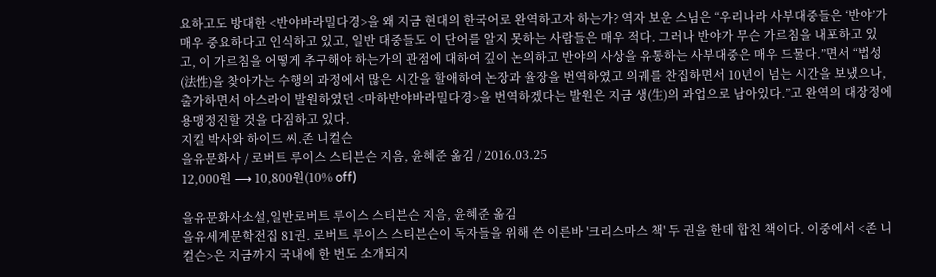요하고도 방대한 <반야바라밀다경>을 왜 지금 현대의 한국어로 완역하고자 하는가? 역자 보운 스님은 “우리나라 사부대중들은 ‘반야’가 매우 중요하다고 인식하고 있고, 일반 대중들도 이 단어를 알지 못하는 사람들은 매우 적다. 그러나 반야가 무슨 가르침을 내포하고 있고, 이 가르침을 어떻게 추구해야 하는가의 관점에 대하여 깊이 논의하고 반야의 사상을 유통하는 사부대중은 매우 드물다.”면서 “법성(法性)을 찾아가는 수행의 과정에서 많은 시간을 할애하여 논장과 율장을 번역하였고 의궤를 찬집하면서 10년이 넘는 시간을 보냈으나, 출가하면서 아스라이 발원하였던 <마하반야바라밀다경>을 번역하겠다는 발원은 지금 생(生)의 과업으로 남아있다.”고 완역의 대장정에 용맹정진할 것을 다짐하고 있다.
지킬 박사와 하이드 씨.존 니컬슨
을유문화사 / 로버트 루이스 스티븐슨 지음, 윤혜준 옮김 / 2016.03.25
12,000원 ⟶ 10,800원(10% off)

을유문화사소설,일반로버트 루이스 스티븐슨 지음, 윤혜준 옮김
을유세계문학전집 81권. 로버트 루이스 스티븐슨이 독자들을 위해 쓴 이른바 '크리스마스 책' 두 권을 한데 합친 책이다. 이중에서 <존 니컬슨>은 지금까지 국내에 한 번도 소개되지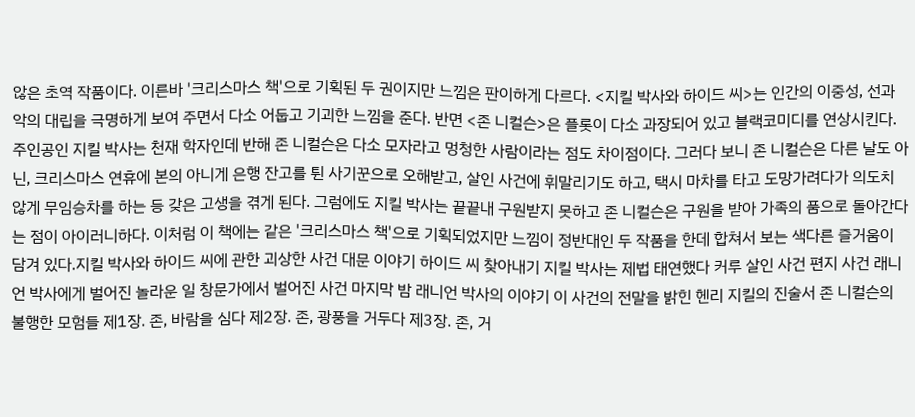않은 초역 작품이다. 이른바 '크리스마스 책'으로 기획된 두 권이지만 느낌은 판이하게 다르다. <지킬 박사와 하이드 씨>는 인간의 이중성, 선과 악의 대립을 극명하게 보여 주면서 다소 어둡고 기괴한 느낌을 준다. 반면 <존 니컬슨>은 플롯이 다소 과장되어 있고 블랙코미디를 연상시킨다. 주인공인 지킬 박사는 천재 학자인데 반해 존 니컬슨은 다소 모자라고 멍청한 사람이라는 점도 차이점이다. 그러다 보니 존 니컬슨은 다른 날도 아닌, 크리스마스 연휴에 본의 아니게 은행 잔고를 튄 사기꾼으로 오해받고, 살인 사건에 휘말리기도 하고, 택시 마차를 타고 도망가려다가 의도치 않게 무임승차를 하는 등 갖은 고생을 겪게 된다. 그럼에도 지킬 박사는 끝끝내 구원받지 못하고 존 니컬슨은 구원을 받아 가족의 품으로 돌아간다는 점이 아이러니하다. 이처럼 이 책에는 같은 '크리스마스 책'으로 기획되었지만 느낌이 정반대인 두 작품을 한데 합쳐서 보는 색다른 즐거움이 담겨 있다.지킬 박사와 하이드 씨에 관한 괴상한 사건 대문 이야기 하이드 씨 찾아내기 지킬 박사는 제법 태연했다 커루 살인 사건 편지 사건 래니언 박사에게 벌어진 놀라운 일 창문가에서 벌어진 사건 마지막 밤 래니언 박사의 이야기 이 사건의 전말을 밝힌 헨리 지킬의 진술서 존 니컬슨의 불행한 모험들 제1장. 존, 바람을 심다 제2장. 존, 광풍을 거두다 제3장. 존, 거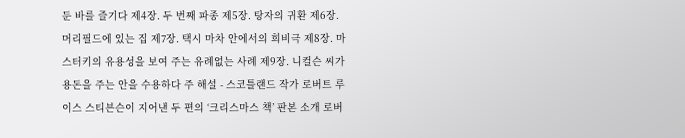둔 바를 즐기다 제4장. 두 번째 파종 제5장. 탕자의 귀환 제6장. 머리필드에 있는 집 제7장. 택시 마차 안에서의 희비극 제8장. 마스터키의 유용성을 보여 주는 유례없는 사례 제9장. 니컬슨 씨가 용돈을 주는 안을 수용하다 주 해설 - 스코틀랜드 작가 로버트 루이스 스티븐슨이 지어낸 두 편의 ‘크리스마스 책’ 판본 소개 로버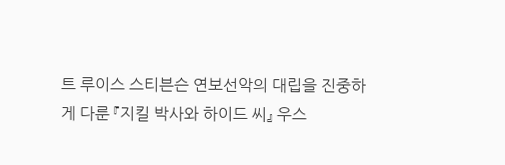트 루이스 스티븐슨 연보선악의 대립을 진중하게 다룬 『지킬 박사와 하이드 씨』 우스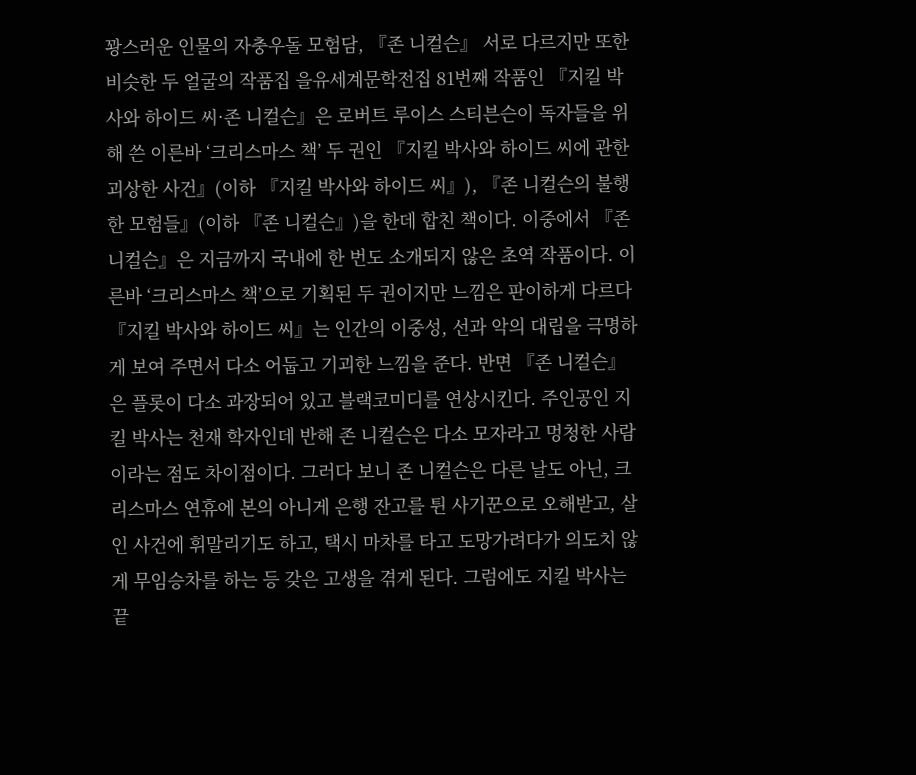꽝스러운 인물의 자충우돌 모험담, 『존 니컬슨』 서로 다르지만 또한 비슷한 두 얼굴의 작품집 을유세계문학전집 81번째 작품인 『지킬 박사와 하이드 씨·존 니컬슨』은 로버트 루이스 스티븐슨이 독자들을 위해 쓴 이른바 ‘크리스마스 책’ 두 권인 『지킬 박사와 하이드 씨에 관한 괴상한 사건』(이하 『지킬 박사와 하이드 씨』), 『존 니컬슨의 불행한 모험들』(이하 『존 니컬슨』)을 한데 합친 책이다. 이중에서 『존 니컬슨』은 지금까지 국내에 한 번도 소개되지 않은 초역 작품이다. 이른바 ‘크리스마스 책’으로 기획된 두 권이지만 느낌은 판이하게 다르다 『지킬 박사와 하이드 씨』는 인간의 이중성, 선과 악의 대립을 극명하게 보여 주면서 다소 어둡고 기괴한 느낌을 준다. 반면 『존 니컬슨』은 플롯이 다소 과장되어 있고 블랙코미디를 연상시킨다. 주인공인 지킬 박사는 천재 학자인데 반해 존 니컬슨은 다소 모자라고 멍청한 사람이라는 점도 차이점이다. 그러다 보니 존 니컬슨은 다른 날도 아닌, 크리스마스 연휴에 본의 아니게 은행 잔고를 튄 사기꾼으로 오해받고, 살인 사건에 휘말리기도 하고, 택시 마차를 타고 도망가려다가 의도치 않게 무임승차를 하는 등 갖은 고생을 겪게 된다. 그럼에도 지킬 박사는 끝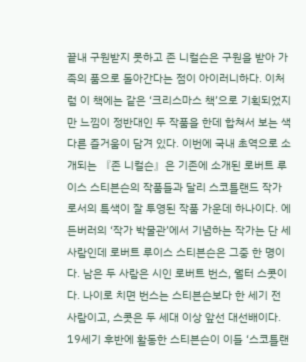끝내 구원받지 못하고 존 니컬슨은 구원을 받아 가족의 품으로 돌아간다는 점이 아이러니하다. 이처럼 이 책에는 같은 ‘크리스마스 책’으로 기획되었지만 느낌이 정반대인 두 작품을 한데 합쳐서 보는 색다른 즐거움이 담겨 있다. 이번에 국내 초역으로 소개되는 『존 니컬슨』은 기존에 소개된 로버트 루이스 스티븐슨의 작품들과 달리 스코틀랜드 작가로서의 특색이 잘 투영된 작품 가운데 하나이다. 에든버러의 ‘작가 박물관’에서 기념하는 작가는 단 세 사람인데 로버트 루이스 스티븐슨은 그중 한 명이다. 남은 두 사람은 시인 로버트 번스, 월터 스콧이다. 나이로 치면 번스는 스티븐슨보다 한 세기 전 사람이고, 스콧은 두 세대 이상 앞선 대선배이다. 19세기 후반에 활동한 스티븐슨이 이들 ‘스코틀랜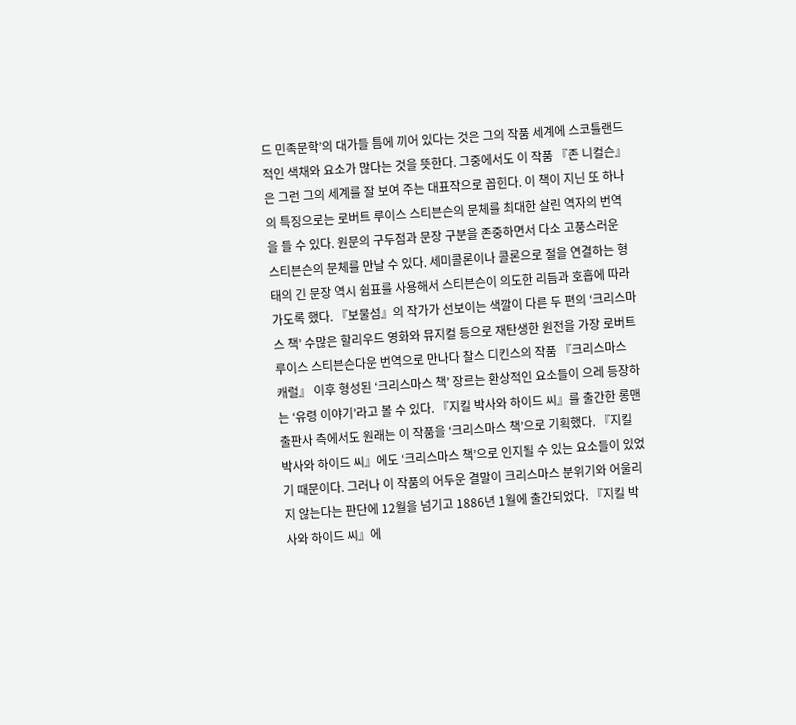드 민족문학’의 대가들 틈에 끼어 있다는 것은 그의 작품 세계에 스코틀랜드적인 색채와 요소가 많다는 것을 뜻한다. 그중에서도 이 작품 『존 니컬슨』은 그런 그의 세계를 잘 보여 주는 대표작으로 꼽힌다. 이 책이 지닌 또 하나의 특징으로는 로버트 루이스 스티븐슨의 문체를 최대한 살린 역자의 번역을 들 수 있다. 원문의 구두점과 문장 구분을 존중하면서 다소 고풍스러운 스티븐슨의 문체를 만날 수 있다. 세미콜론이나 콜론으로 절을 연결하는 형태의 긴 문장 역시 쉼표를 사용해서 스티븐슨이 의도한 리듬과 호흡에 따라가도록 했다. 『보물섬』의 작가가 선보이는 색깔이 다른 두 편의 ‘크리스마스 책’ 수많은 할리우드 영화와 뮤지컬 등으로 재탄생한 원전을 가장 로버트 루이스 스티븐슨다운 번역으로 만나다 찰스 디킨스의 작품 『크리스마스 캐럴』 이후 형성된 ‘크리스마스 책’ 장르는 환상적인 요소들이 으레 등장하는 ‘유령 이야기’라고 볼 수 있다. 『지킬 박사와 하이드 씨』를 출간한 롱맨 출판사 측에서도 원래는 이 작품을 ‘크리스마스 책’으로 기획했다. 『지킬 박사와 하이드 씨』에도 ‘크리스마스 책’으로 인지될 수 있는 요소들이 있었기 때문이다. 그러나 이 작품의 어두운 결말이 크리스마스 분위기와 어울리지 않는다는 판단에 12월을 넘기고 1886년 1월에 출간되었다. 『지킬 박사와 하이드 씨』에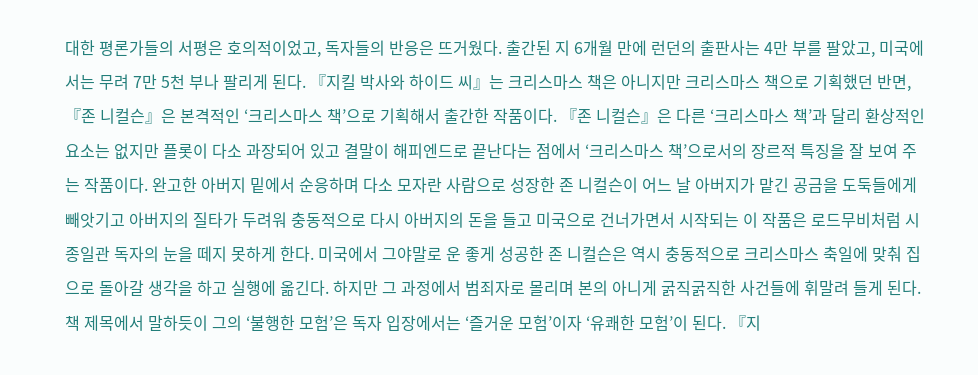대한 평론가들의 서평은 호의적이었고, 독자들의 반응은 뜨거웠다. 출간된 지 6개월 만에 런던의 출판사는 4만 부를 팔았고, 미국에서는 무려 7만 5천 부나 팔리게 된다. 『지킬 박사와 하이드 씨』는 크리스마스 책은 아니지만 크리스마스 책으로 기획했던 반면, 『존 니컬슨』은 본격적인 ‘크리스마스 책’으로 기획해서 출간한 작품이다. 『존 니컬슨』은 다른 ‘크리스마스 책’과 달리 환상적인 요소는 없지만 플롯이 다소 과장되어 있고 결말이 해피엔드로 끝난다는 점에서 ‘크리스마스 책’으로서의 장르적 특징을 잘 보여 주는 작품이다. 완고한 아버지 밑에서 순응하며 다소 모자란 사람으로 성장한 존 니컬슨이 어느 날 아버지가 맡긴 공금을 도둑들에게 빼앗기고 아버지의 질타가 두려워 충동적으로 다시 아버지의 돈을 들고 미국으로 건너가면서 시작되는 이 작품은 로드무비처럼 시종일관 독자의 눈을 떼지 못하게 한다. 미국에서 그야말로 운 좋게 성공한 존 니컬슨은 역시 충동적으로 크리스마스 축일에 맞춰 집으로 돌아갈 생각을 하고 실행에 옮긴다. 하지만 그 과정에서 범죄자로 몰리며 본의 아니게 굵직굵직한 사건들에 휘말려 들게 된다. 책 제목에서 말하듯이 그의 ‘불행한 모험’은 독자 입장에서는 ‘즐거운 모험’이자 ‘유쾌한 모험’이 된다. 『지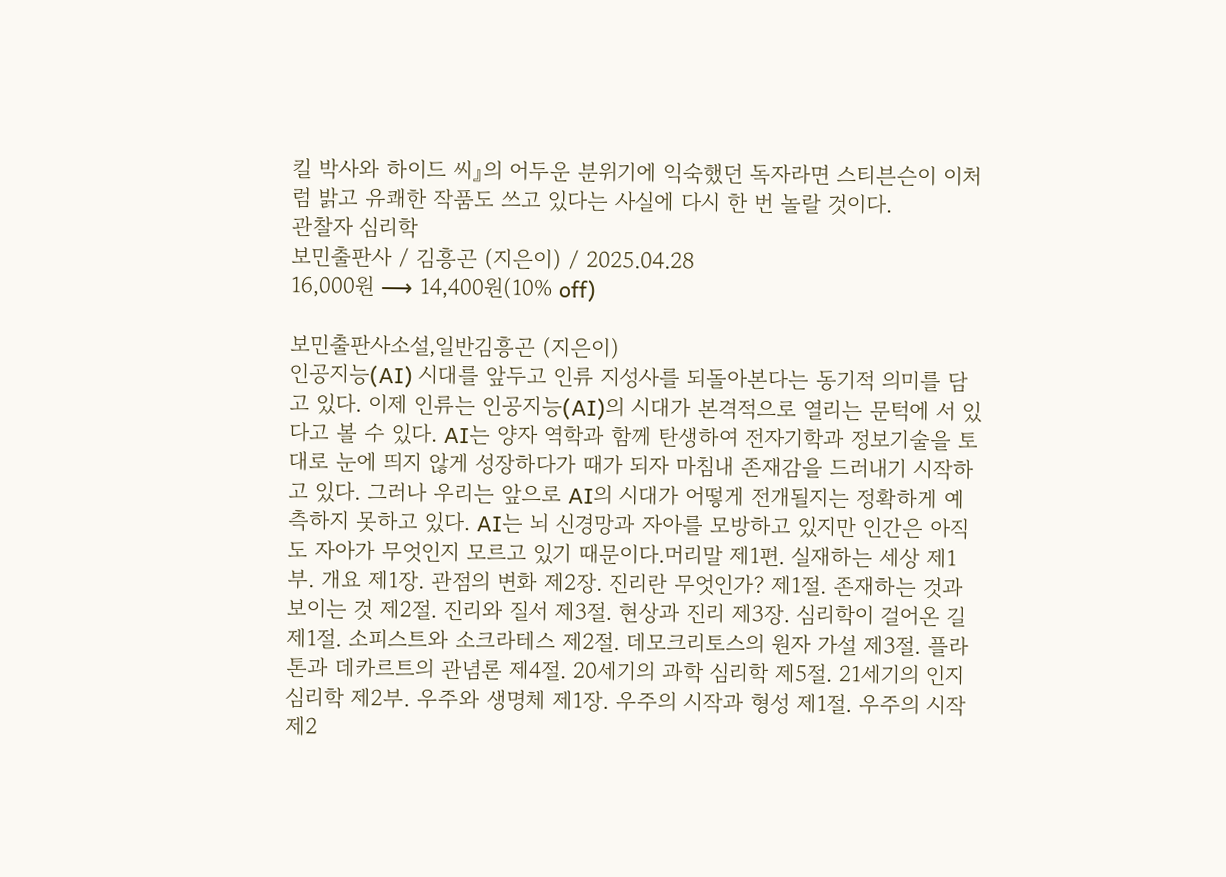킬 박사와 하이드 씨』의 어두운 분위기에 익숙했던 독자라면 스티븐슨이 이처럼 밝고 유쾌한 작품도 쓰고 있다는 사실에 다시 한 번 놀랄 것이다.
관찰자 심리학
보민출판사 / 김흥곤 (지은이) / 2025.04.28
16,000원 ⟶ 14,400원(10% off)

보민출판사소설,일반김흥곤 (지은이)
인공지능(AI) 시대를 앞두고 인류 지성사를 되돌아본다는 동기적 의미를 담고 있다. 이제 인류는 인공지능(AI)의 시대가 본격적으로 열리는 문턱에 서 있다고 볼 수 있다. AI는 양자 역학과 함께 탄생하여 전자기학과 정보기술을 토대로 눈에 띄지 않게 성장하다가 때가 되자 마침내 존재감을 드러내기 시작하고 있다. 그러나 우리는 앞으로 AI의 시대가 어떻게 전개될지는 정확하게 예측하지 못하고 있다. AI는 뇌 신경망과 자아를 모방하고 있지만 인간은 아직도 자아가 무엇인지 모르고 있기 때문이다.머리말 제1편. 실재하는 세상 제1부. 개요 제1장. 관점의 변화 제2장. 진리란 무엇인가? 제1절. 존재하는 것과 보이는 것 제2절. 진리와 질서 제3절. 현상과 진리 제3장. 심리학이 걸어온 길 제1절. 소피스트와 소크라테스 제2절. 데모크리토스의 원자 가설 제3절. 플라톤과 데카르트의 관념론 제4절. 20세기의 과학 심리학 제5절. 21세기의 인지 심리학 제2부. 우주와 생명체 제1장. 우주의 시작과 형성 제1절. 우주의 시작 제2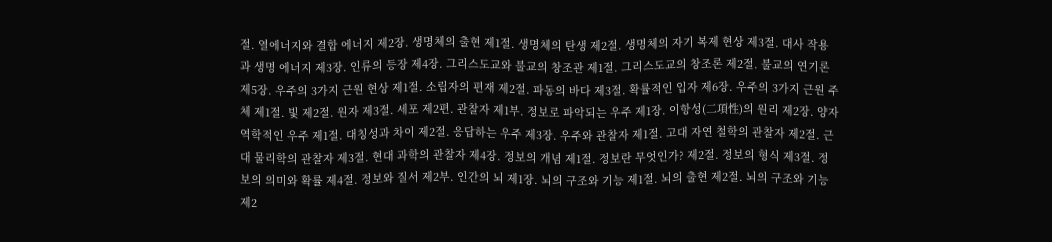절. 열에너지와 결합 에너지 제2장. 생명체의 출현 제1절. 생명체의 탄생 제2절. 생명체의 자기 복제 현상 제3절. 대사 작용과 생명 에너지 제3장. 인류의 등장 제4장. 그리스도교와 불교의 창조관 제1절. 그리스도교의 창조론 제2절. 불교의 연기론 제5장. 우주의 3가지 근원 현상 제1절. 소립자의 편재 제2절. 파동의 바다 제3절. 확률적인 입자 제6장. 우주의 3가지 근원 주체 제1절. 빛 제2절. 원자 제3절. 세포 제2편. 관찰자 제1부. 정보로 파악되는 우주 제1장. 이항성(二項性)의 원리 제2장. 양자 역학적인 우주 제1절. 대칭성과 차이 제2절. 응답하는 우주 제3장. 우주와 관찰자 제1절. 고대 자연 철학의 관찰자 제2절. 근대 물리학의 관찰자 제3절. 현대 과학의 관찰자 제4장. 정보의 개념 제1절. 정보란 무엇인가? 제2절. 정보의 형식 제3절. 정보의 의미와 확률 제4절. 정보와 질서 제2부. 인간의 뇌 제1장. 뇌의 구조와 기능 제1절. 뇌의 출현 제2절. 뇌의 구조와 기능 제2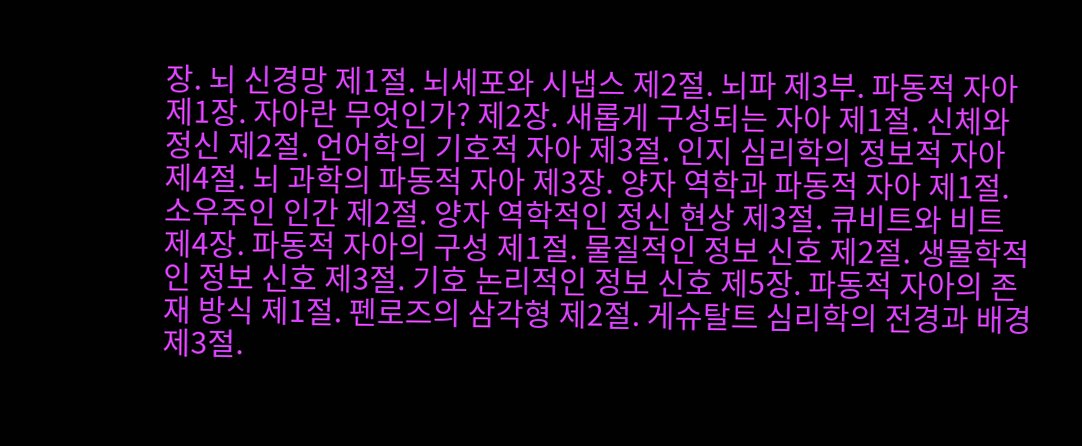장. 뇌 신경망 제1절. 뇌세포와 시냅스 제2절. 뇌파 제3부. 파동적 자아 제1장. 자아란 무엇인가? 제2장. 새롭게 구성되는 자아 제1절. 신체와 정신 제2절. 언어학의 기호적 자아 제3절. 인지 심리학의 정보적 자아 제4절. 뇌 과학의 파동적 자아 제3장. 양자 역학과 파동적 자아 제1절. 소우주인 인간 제2절. 양자 역학적인 정신 현상 제3절. 큐비트와 비트 제4장. 파동적 자아의 구성 제1절. 물질적인 정보 신호 제2절. 생물학적인 정보 신호 제3절. 기호 논리적인 정보 신호 제5장. 파동적 자아의 존재 방식 제1절. 펜로즈의 삼각형 제2절. 게슈탈트 심리학의 전경과 배경 제3절.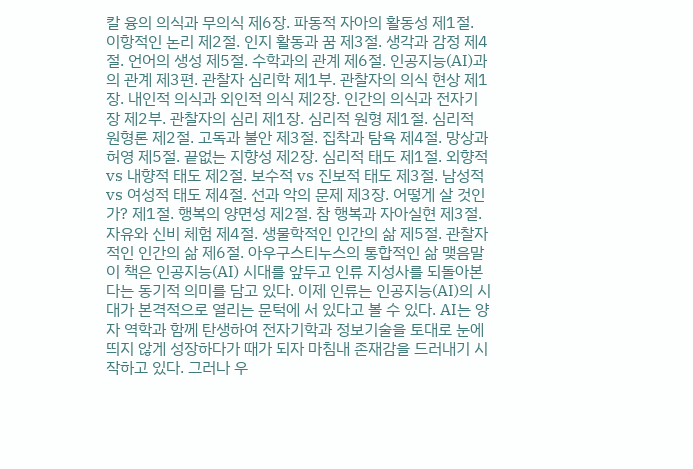칼 융의 의식과 무의식 제6장. 파동적 자아의 활동성 제1절. 이항적인 논리 제2절. 인지 활동과 꿈 제3절. 생각과 감정 제4절. 언어의 생성 제5절. 수학과의 관계 제6절. 인공지능(AI)과의 관계 제3편. 관찰자 심리학 제1부. 관찰자의 의식 현상 제1장. 내인적 의식과 외인적 의식 제2장. 인간의 의식과 전자기장 제2부. 관찰자의 심리 제1장. 심리적 원형 제1절. 심리적 원형론 제2절. 고독과 불안 제3절. 집착과 탐욕 제4절. 망상과 허영 제5절. 끝없는 지향성 제2장. 심리적 태도 제1절. 외향적 vs 내향적 태도 제2절. 보수적 vs 진보적 태도 제3절. 남성적 vs 여성적 태도 제4절. 선과 악의 문제 제3장. 어떻게 살 것인가? 제1절. 행복의 양면성 제2절. 참 행복과 자아실현 제3절. 자유와 신비 체험 제4절. 생물학적인 인간의 삶 제5절. 관찰자적인 인간의 삶 제6절. 아우구스티누스의 통합적인 삶 맺음말이 책은 인공지능(AI) 시대를 앞두고 인류 지성사를 되돌아본다는 동기적 의미를 담고 있다. 이제 인류는 인공지능(AI)의 시대가 본격적으로 열리는 문턱에 서 있다고 볼 수 있다. AI는 양자 역학과 함께 탄생하여 전자기학과 정보기술을 토대로 눈에 띄지 않게 성장하다가 때가 되자 마침내 존재감을 드러내기 시작하고 있다. 그러나 우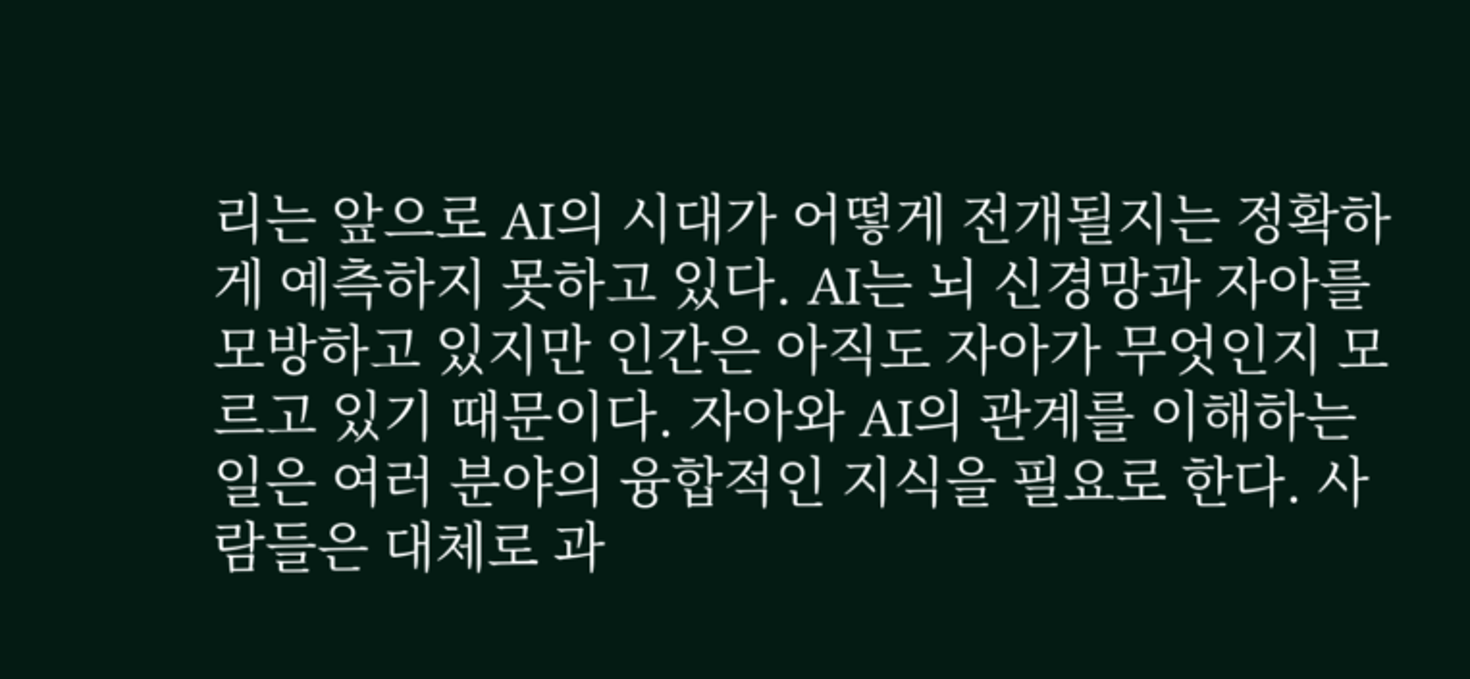리는 앞으로 AI의 시대가 어떻게 전개될지는 정확하게 예측하지 못하고 있다. AI는 뇌 신경망과 자아를 모방하고 있지만 인간은 아직도 자아가 무엇인지 모르고 있기 때문이다. 자아와 AI의 관계를 이해하는 일은 여러 분야의 융합적인 지식을 필요로 한다. 사람들은 대체로 과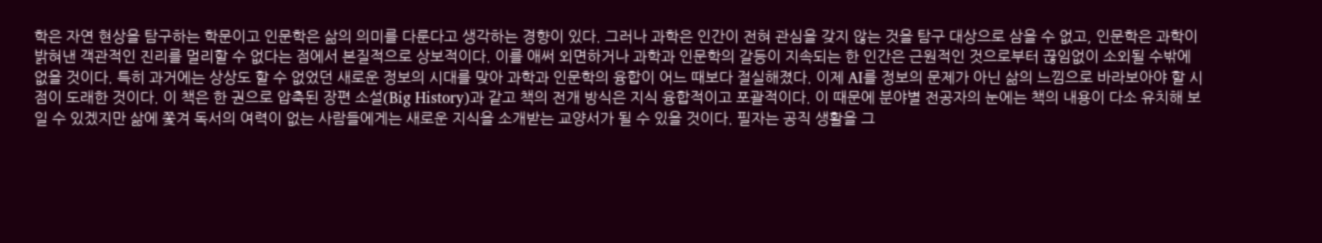학은 자연 현상을 탐구하는 학문이고 인문학은 삶의 의미를 다룬다고 생각하는 경향이 있다. 그러나 과학은 인간이 전혀 관심을 갖지 않는 것을 탐구 대상으로 삼을 수 없고, 인문학은 과학이 밝혀낸 객관적인 진리를 멀리할 수 없다는 점에서 본질적으로 상보적이다. 이를 애써 외면하거나 과학과 인문학의 갈등이 지속되는 한 인간은 근원적인 것으로부터 끊임없이 소외될 수밖에 없을 것이다. 특히 과거에는 상상도 할 수 없었던 새로운 정보의 시대를 맞아 과학과 인문학의 융합이 어느 때보다 절실해졌다. 이제 AI를 정보의 문제가 아닌 삶의 느낌으로 바라보아야 할 시점이 도래한 것이다. 이 책은 한 권으로 압축된 장편 소설(Big History)과 같고 책의 전개 방식은 지식 융합적이고 포괄적이다. 이 때문에 분야별 전공자의 눈에는 책의 내용이 다소 유치해 보일 수 있겠지만 삶에 쫓겨 독서의 여력이 없는 사람들에게는 새로운 지식을 소개받는 교양서가 될 수 있을 것이다. 필자는 공직 생활을 그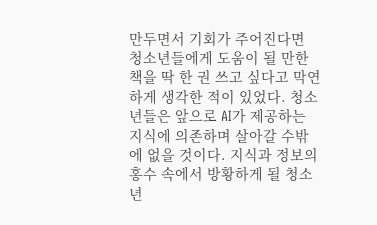만두면서 기회가 주어진다면 청소년들에게 도움이 될 만한 책을 딱 한 권 쓰고 싶다고 막연하게 생각한 적이 있었다. 청소년들은 앞으로 AI가 제공하는 지식에 의존하며 살아갈 수밖에 없을 것이다. 지식과 정보의 홍수 속에서 방황하게 될 청소년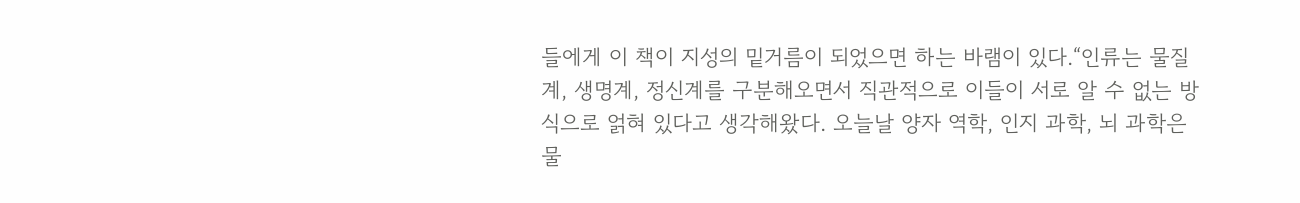들에게 이 책이 지성의 밑거름이 되었으면 하는 바램이 있다.“인류는 물질계, 생명계, 정신계를 구분해오면서 직관적으로 이들이 서로 알 수 없는 방식으로 얽혀 있다고 생각해왔다. 오늘날 양자 역학, 인지 과학, 뇌 과학은 물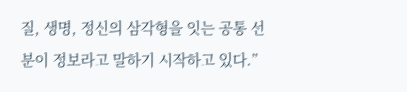질, 생명, 정신의 삼각형을 잇는 공통 선분이 정보라고 말하기 시작하고 있다.”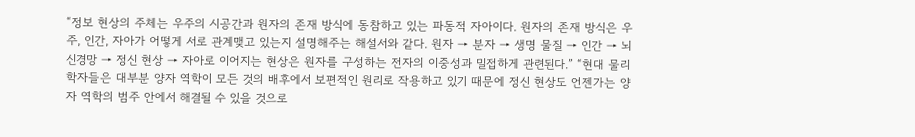“정보 현상의 주체는 우주의 시공간과 원자의 존재 방식에 동참하고 있는 파동적 자아이다. 원자의 존재 방식은 우주, 인간, 자아가 어떻게 서로 관계맺고 있는지 설명해주는 해설서와 같다. 원자 → 분자 → 생명 물질 → 인간 → 뇌 신경망 → 정신 현상 → 자아로 이어지는 현상은 원자를 구성하는 전자의 이중성과 밀접하게 관련된다.” “현대 물리학자들은 대부분 양자 역학이 모든 것의 배후에서 보편적인 원리로 작용하고 있기 때문에 정신 현상도 언젠가는 양자 역학의 범주 안에서 해결될 수 있을 것으로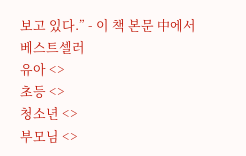보고 있다.” - 이 책 본문 中에서
베스트셀러
유아 <>
초등 <>
청소년 <>
부모님 <>